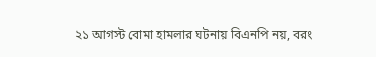২১ আগস্ট বোমা হামলার ঘটনায় বিএনপি নয়, বরং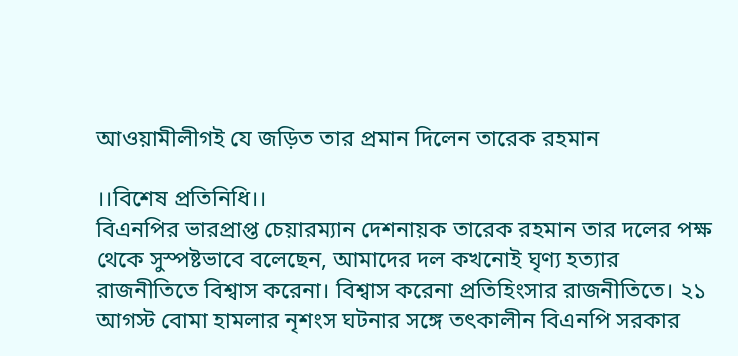আওয়ামীলীগই যে জড়িত তার প্রমান দিলেন তারেক রহমান

।।বিশেষ প্রতিনিধি।।
বিএনপির ভারপ্রাপ্ত চেয়ারম্যান দেশনায়ক তারেক রহমান তার দলের পক্ষ থেকে সুস্পষ্টভাবে বলেছেন, আমাদের দল কখনোই ঘৃণ্য হত্যার রাজনীতিতে বিশ্বাস করেনা। বিশ্বাস করেনা প্রতিহিংসার রাজনীতিতে। ২১ আগস্ট বোমা হামলার নৃশংস ঘটনার সঙ্গে তৎকালীন বিএনপি সরকার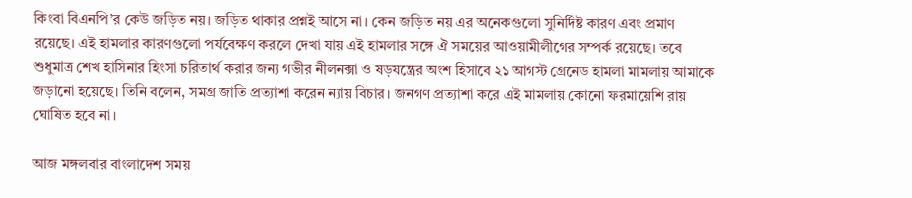কিংবা বিএনপি’র কেউ জড়িত নয়। জড়িত থাকার প্রশ্নই আসে না। কেন জড়িত নয় এর অনেকগুলো সুনির্দিষ্ট কারণ এবং প্রমাণ রয়েছে। এই হামলার কারণগুলো পর্যবেক্ষণ করলে দেখা যায় এই হামলার সঙ্গে ঐ সময়ের আওয়ামীলীগের সম্পর্ক রয়েছে। তবে শুধুমাত্র শেখ হাসিনার হিংসা চরিতার্থ করার জন্য গভীর নীলনক্সা ও ষড়যন্ত্রের অংশ হিসাবে ২১ আগস্ট গ্রেনেড হামলা মামলায় আমাকে জড়ানো হয়েছে। তিনি বলেন, সমগ্র জাতি প্রত্যাশা করেন ন্যায় বিচার। জনগণ প্রত্যাশা করে এই মামলায় কোনো ফরমায়েশি রায় ঘোষিত হবে না।

আজ মঙ্গলবার বাংলাদেশ সময়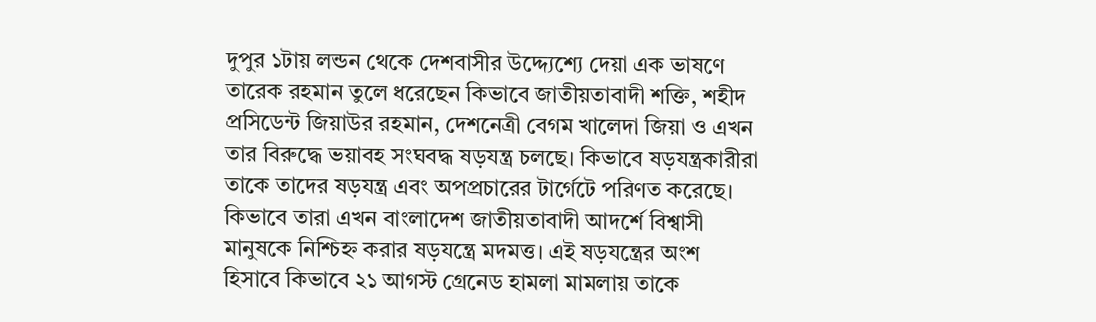দুপুর ১টায় লন্ডন থেকে দেশবাসীর উদ্দ্যেশ্যে দেয়া এক ভাষণে তারেক রহমান তুলে ধরেছেন কিভাবে জাতীয়তাবাদী শক্তি, শহীদ প্রসিডেন্ট জিয়াউর রহমান, দেশনেত্রী বেগম খালেদা জিয়া ও এখন তার বিরুদ্ধে ভয়াবহ সংঘবদ্ধ ষড়যন্ত্র চলছে। কিভাবে ষড়যন্ত্রকারীরা তাকে তাদের ষড়যন্ত্র এবং অপপ্রচারের টার্গেটে পরিণত করেছে। কিভাবে তারা এখন বাংলাদেশ জাতীয়তাবাদী আদর্শে বিশ্বাসী মানুষকে নিশ্চিহ্ন করার ষড়যন্ত্রে মদমত্ত। এই ষড়যন্ত্রের অংশ হিসাবে কিভাবে ২১ আগস্ট গ্রেনেড হামলা মামলায় তাকে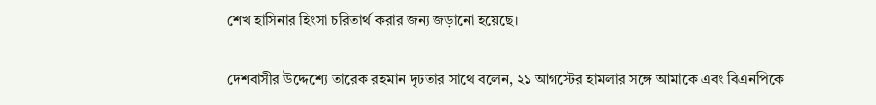শেখ হাসিনার হিংসা চরিতার্থ করার জন্য জড়ানো হয়েছে।

দেশবাসীর উদ্দেশ্যে তারেক রহমান দৃঢতার সাথে বলেন, ২১ আগস্টের হামলার সঙ্গে আমাকে এবং বিএনপিকে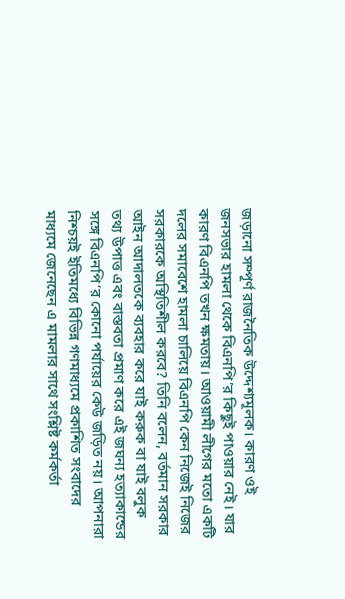জড়ানো সম্পূর্ণ রাজনৈতিক উদ্দেশ্যমূলক। কারণ ওই জনসভার হামলা থেকে বিএনপি’র কিছুই পাওয়ার নেই। যার কারণ বিএনপি তখন ক্ষমতায়। আওয়ামী লীগের মতো একটি দলের সমাবেশে হামলা চালিয়ে বিএনপি কেন নিজেই নিজের সরকারকে অস্থিতিশীল করবে? তিনি বলেন, বর্তমান সরকার আইন আদালতকে ব্যবহার করে যাই করুক বা যাই বলুক তথ্য উপাত্ত এবং বাস্তবতা প্রমাণ করে এই জঘন্য হত্যাকান্ডের সঙ্গে বিএনপি’র কোনো পর্যায়ের কেউ জড়িত নয়। আপনারা নিশ্চয়ই ইতিমধ্যে বিভিন্ন গণমাধ্যমে প্রকাশিত সংবাদের মাধ্যমে জেনেছেন এ মামলার সাথে সংশ্লিষ্ট কর্মকর্তা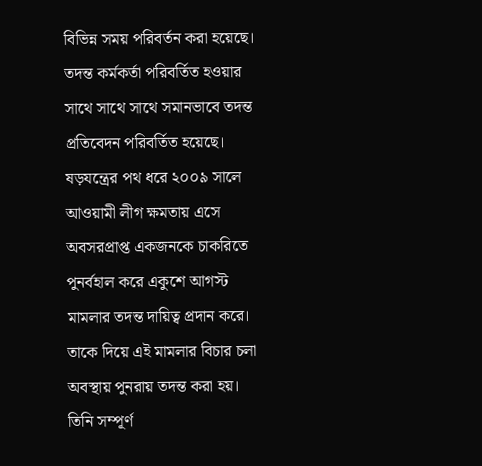বিভিন্ন সময় পরিবর্তন করা হয়েছে। তদন্ত কর্মকর্তা পরিবর্তিত হওয়ার সাথে সাথে সাথে সমানভাবে তদন্ত প্রতিবেদন পরিবর্তিত হয়েছে। ষড়যন্ত্রের পথ ধরে ২০০৯ সালে আওয়ামী লীগ ক্ষমতায় এসে অবসরপ্রাপ্ত একজনকে চাকরিতে পুনর্বহাল করে একুশে আগস্ট মামলার তদন্ত দায়িত্ব প্রদান করে। তাকে দিয়ে এই মামলার বিচার চলা অবস্থায় পুনরায় তদন্ত করা হয়। তিনি সম্পূর্ণ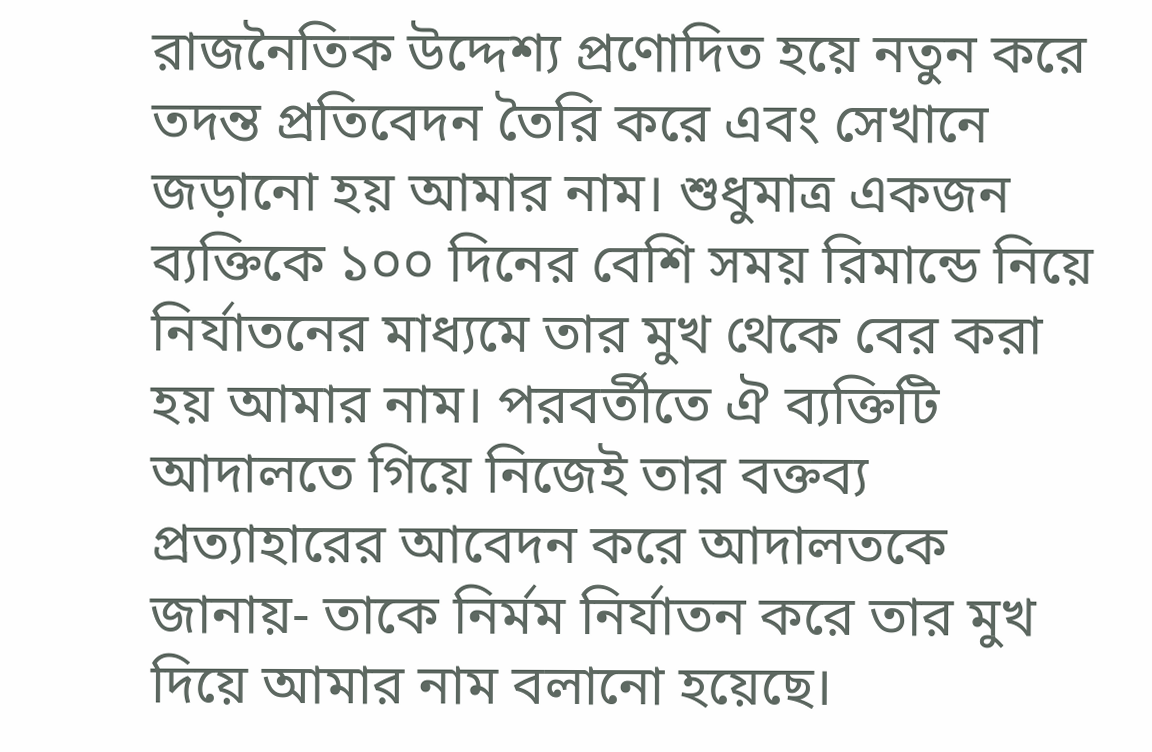রাজনৈতিক উদ্দেশ্য প্রণোদিত হয়ে নতুন করে তদন্ত প্রতিবেদন তৈরি করে এবং সেখানে জড়ানো হয় আমার নাম। শুধুমাত্র একজন ব্যক্তিকে ১০০ দিনের বেশি সময় রিমান্ডে নিয়ে নির্যাতনের মাধ্যমে তার মুখ থেকে বের করা হয় আমার নাম। পরবর্তীতে ঐ ব্যক্তিটি আদালতে গিয়ে নিজেই তার বক্তব্য প্রত্যাহারের আবেদন করে আদালতকে জানায়- তাকে নির্মম নির্যাতন করে তার মুখ দিয়ে আমার নাম বলানো হয়েছে।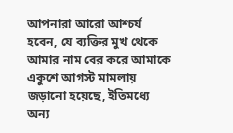আপনারা আরো আশ্চর্য হবেন, যে ব্যক্তির মুখ থেকে আমার নাম বের করে আমাকে একুশে আগস্ট মামলায় জড়ানো হয়েছে, ইতিমধ্যে অন্য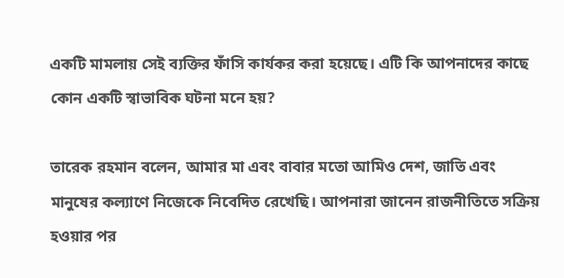একটি মামলায় সেই ব্যক্তির ফাঁসি কার্যকর করা হয়েছে। এটি কি আপনাদের কাছে কোন একটি স্বাভাবিক ঘটনা মনে হয়?

তারেক রহমান বলেন, আমার মা এবং বাবার মতো আমিও দেশ, জাতি এবং মানুষের কল্যাণে নিজেকে নিবেদিত রেখেছি। আপনারা জানেন রাজনীতিতে সক্রিয় হওয়ার পর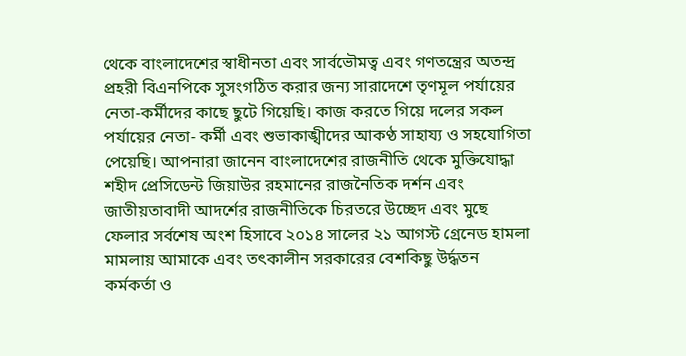থেকে বাংলাদেশের স্বাধীনতা এবং সার্বভৌমত্ব এবং গণতন্ত্রের অতন্দ্র প্রহরী বিএনপিকে সুসংগঠিত করার জন্য সারাদেশে তৃণমূল পর্যায়ের নেতা-কর্মীদের কাছে ছুটে গিয়েছি। কাজ করতে গিয়ে দলের সকল পর্যায়ের নেতা- কর্মী এবং শুভাকাঙ্খীদের আকণ্ঠ সাহায্য ও সহযোগিতা পেয়েছি। আপনারা জানেন বাংলাদেশের রাজনীতি থেকে মুক্তিযোদ্ধা শহীদ প্রেসিডেন্ট জিয়াউর রহমানের রাজনৈতিক দর্শন এবং জাতীয়তাবাদী আদর্শের রাজনীতিকে চিরতরে উচ্ছেদ এবং মুছে ফেলার সর্বশেষ অংশ হিসাবে ২০১৪ সালের ২১ আগস্ট গ্রেনেড হামলা মামলায় আমাকে এবং তৎকালীন সরকারের বেশকিছু উর্দ্ধতন কর্মকর্তা ও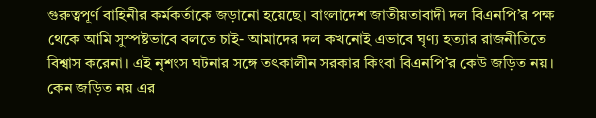গুরুত্বপূর্ণ বাহিনীর কর্মকর্তাকে জড়ানো হয়েছে। বাংলাদেশ জাতীয়তাবাদী দল বিএনপি’র পক্ষ থেকে আমি সুস্পষ্টভাবে বলতে চাই- আমাদের দল কখনোই এভাবে ঘৃণ্য হত্যার রাজনীতিতে বিশ্বাস করেনা। এই নৃশংস ঘটনার সঙ্গে তৎকালীন সরকার কিংবা বিএনপি’র কেউ জড়িত নয়। কেন জড়িত নয় এর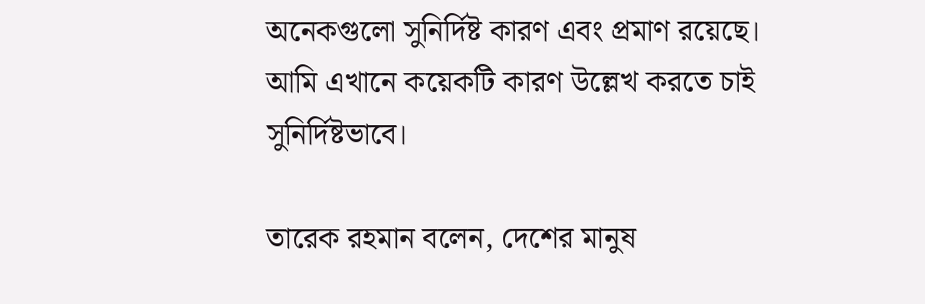অনেকগুলো সুনির্দিষ্ট কারণ এবং প্রমাণ রয়েছে। আমি এখানে কয়েকটি কারণ উল্লেখ করতে চাই সুনির্দিষ্টভাবে।

তারেক রহমান বলেন, দেশের মানুষ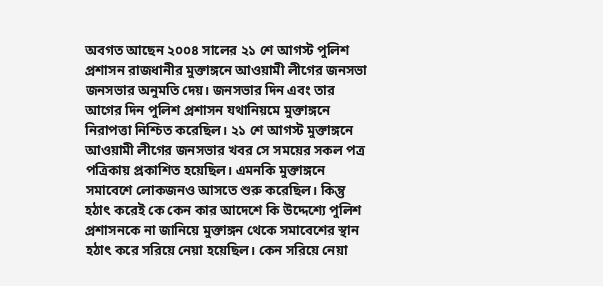অবগত আছেন ২০০৪ সালের ২১ শে আগস্ট পুলিশ প্রশাসন রাজধানীর মুক্তাঙ্গনে আওয়ামী লীগের জনসভা জনসভার অনুমতি দেয়। জনসভার দিন এবং তার আগের দিন পুলিশ প্রশাসন যথানিয়মে মুক্তাঙ্গনে নিরাপত্তা নিশ্চিত করেছিল। ২১ শে আগস্ট মুক্তাঙ্গনে আওয়ামী লীগের জনসভার খবর সে সময়ের সকল পত্র পত্রিকায় প্রকাশিত হয়েছিল। এমনকি মুক্তাঙ্গনে সমাবেশে লোকজনও আসতে শুরু করেছিল। কিন্তু হঠাৎ করেই কে কেন কার আদেশে কি উদ্দেশ্যে পুলিশ প্রশাসনকে না জানিয়ে মুক্তাঙ্গন থেকে সমাবেশের স্থান হঠাৎ করে সরিয়ে নেয়া হয়েছিল। কেন সরিয়ে নেয়া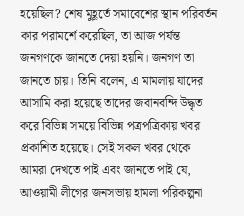হয়েছিল? শেষ মুহূর্তে সমাবেশের স্থান পরিবর্তন কার পরামর্শে করেছিল, তা আজ পর্যন্ত জনগণকে জানতে দেয়া হয়নি। জনগণ তা জানতে চায়। তিনি বলেন, এ মামলায় যাদের আসামি করা হয়েছে তাদের জবানবন্দি উদ্ধৃত করে বিভিন্ন সময়ে বিভিন্ন পত্রপত্রিকায় খবর প্রকাশিত হয়েছে। সেই সকল খবর থেকে আমরা দেখতে পাই এবং জানতে পাই যে, আওয়ামী লীগের জনসভায় হামলা পরিকল্পনা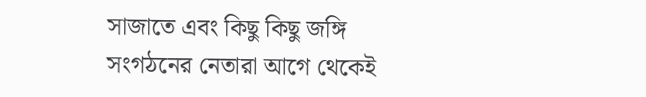সাজাতে এবং কিছু কিছু জঙ্গি সংগঠনের নেতারা আগে থেকেই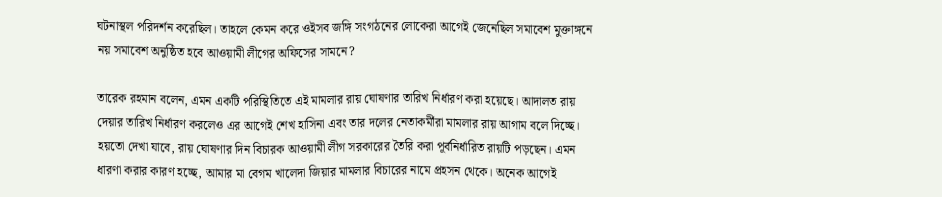ঘটনাস্থল পরিদর্শন করেছিল। তাহলে কেমন করে ওইসব জঙ্গি সংগঠনের লোকেরা আগেই জেনেছিল সমাবেশ মুক্তাঙ্গনে নয় সমাবেশ অনুষ্ঠিত হবে আওয়ামী লীগের অফিসের সামনে?

তারেক রহমান বলেন, এমন একটি পরিস্থিতিতে এই মামলার রায় ঘোষণার তারিখ নির্ধারণ করা হয়েছে। আদালত রায় দেয়ার তারিখ নির্ধারণ করলেও এর আগেই শেখ হাসিনা এবং তার দলের নেতাকর্মীরা মামলার রায় আগাম বলে দিচ্ছে। হয়তো দেখা যাবে, রায় ঘোষণার দিন বিচারক আওয়ামী লীগ সরকারের তৈরি করা পূর্বনির্ধারিত রায়টি পড়ছেন। এমন ধারণা করার কারণ হচ্ছে, আমার মা বেগম খালেদা জিয়ার মামলার বিচারের নামে প্রহসন থেকে। অনেক আগেই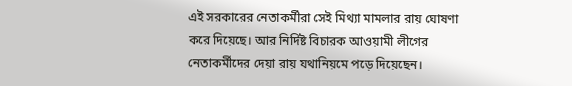এই সরকারের নেতাকর্মীরা সেই মিথ্যা মামলার রায় ঘোষণা করে দিয়েছে। আর নির্দিষ্ট বিচারক আওয়ামী লীগের নেতাকর্মীদের দেয়া রায় যথানিয়মে পড়ে দিয়েছেন।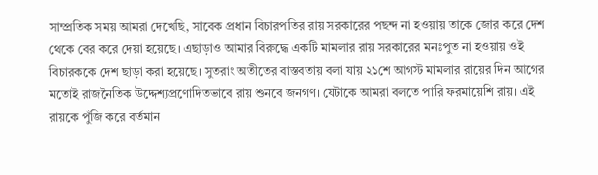সাম্প্রতিক সময় আমরা দেখেছি, সাবেক প্রধান বিচারপতির রায় সরকারের পছন্দ না হওয়ায় তাকে জোর করে দেশ থেকে বের করে দেয়া হয়েছে। এছাড়াও আমার বিরুদ্ধে একটি মামলার রায় সরকারের মনঃপুত না হওয়ায় ওই বিচারককে দেশ ছাড়া করা হয়েছে। সুতরাং অতীতের বাস্তবতায় বলা যায় ২১শে আগস্ট মামলার রায়ের দিন আগের মতোই রাজনৈতিক উদ্দেশ্যপ্রণোদিতভাবে রায় শুনবে জনগণ। যেটাকে আমরা বলতে পারি ফরমায়েশি রায়। এই রায়কে পুঁজি করে বর্তমান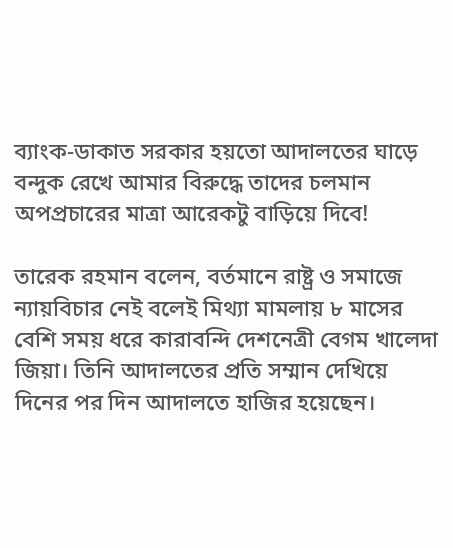ব্যাংক-ডাকাত সরকার হয়তো আদালতের ঘাড়ে বন্দুক রেখে আমার বিরুদ্ধে তাদের চলমান অপপ্রচারের মাত্রা আরেকটু বাড়িয়ে দিবে!

তারেক রহমান বলেন, বর্তমানে রাষ্ট্র ও সমাজে ন্যায়বিচার নেই বলেই মিথ্যা মামলায় ৮ মাসের বেশি সময় ধরে কারাবন্দি দেশনেত্রী বেগম খালেদা জিয়া। তিনি আদালতের প্রতি সম্মান দেখিয়ে দিনের পর দিন আদালতে হাজির হয়েছেন।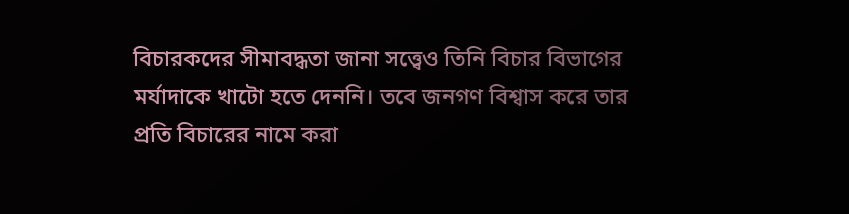বিচারকদের সীমাবদ্ধতা জানা সত্ত্বেও তিনি বিচার বিভাগের মর্যাদাকে খাটো হতে দেননি। তবে জনগণ বিশ্বাস করে তার প্রতি বিচারের নামে করা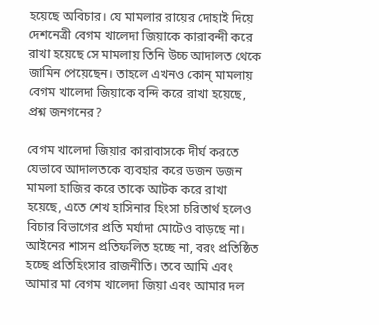হয়েছে অবিচার। যে মামলার রায়ের দোহাই দিয়ে দেশনেত্রী বেগম খালেদা জিয়াকে কারাবন্দী করে রাখা হয়েছে সে মামলায় তিনি উচ্চ আদালত থেকে জামিন পেয়েছেন। তাহলে এখনও কোন্ মামলায় বেগম খালেদা জিয়াকে বন্দি করে রাখা হয়েছে, প্রশ্ন জনগনের?

বেগম খালেদা জিয়ার কারাবাসকে দীর্ঘ করতে যেভাবে আদালতকে ব্যবহার করে ডজন ডজন মামলা হাজির করে তাকে আটক করে রাখা হয়েছে, এতে শেখ হাসিনার হিংসা চরিতার্থ হলেও বিচার বিভাগের প্রতি মর্যাদা মোটেও বাড়ছে না। আইনের শাসন প্রতিফলিত হচ্ছে না, বরং প্রতিষ্ঠিত হচ্ছে প্রতিহিংসার রাজনীতি। তবে আমি এবং আমার মা বেগম খালেদা জিয়া এবং আমার দল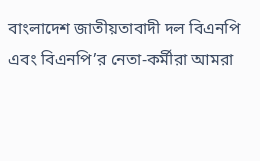বাংলাদেশ জাতীয়তাবাদী দল বিএনপি এবং বিএনপি’র নেতা-কর্মীরা আমরা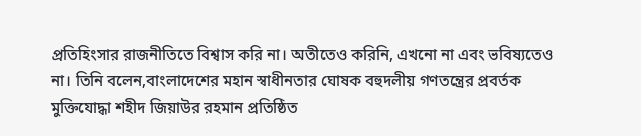প্রতিহিংসার রাজনীতিতে বিশ্বাস করি না। অতীতেও করিনি, এখনো না এবং ভবিষ্যতেও না। তিনি বলেন,বাংলাদেশের মহান স্বাধীনতার ঘোষক বহুদলীয় গণতন্ত্রের প্রবর্তক মুক্তিযোদ্ধা শহীদ জিয়াউর রহমান প্রতিষ্ঠিত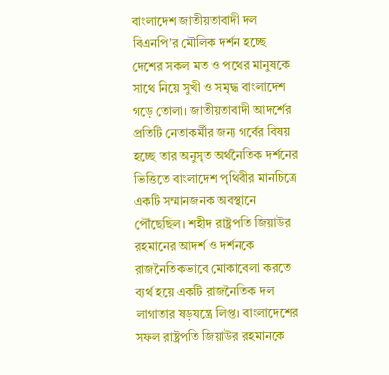বাংলাদেশ জাতীয়তাবাদী দল বিএনপি’র মৌলিক দর্শন হচ্ছে দেশের সকল মত ও পথের মানুষকে সাথে নিয়ে সুখী ও সমৃদ্ধ বাংলাদেশ গড়ে তোলা। জাতীয়তাবাদী আদর্শের প্রতিটি নেতাকর্মীর জন্য গর্বের বিষয় হচ্ছে তার অনুসৃত অর্থনৈতিক দর্শনের ভিত্তিতে বাংলাদেশ পৃথিবীর মানচিত্রে একটি সম্মানজনক অবস্থানে পৌঁছেছিল। শহীদ রাষ্ট্রপতি জিয়াউর রহমানের আদর্শ ও দর্শনকে রাজনৈতিকভাবে মোকাবেলা করতে ব্যর্থ হয়ে একটি রাজনৈতিক দল লাগাতার ষড়যন্ত্রে লিপ্ত। বাংলাদেশের সফল রাষ্ট্রপতি জিয়াউর রহমানকে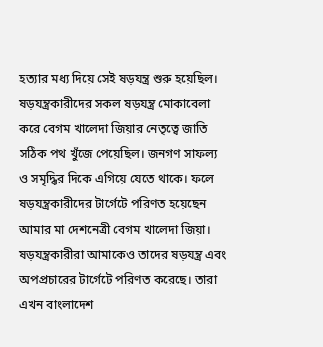হত্যার মধ্য দিয়ে সেই ষড়যন্ত্র শুরু হয়েছিল। ষড়যন্ত্রকারীদের সকল ষড়যন্ত্র মোকাবেলা করে বেগম খালেদা জিয়ার নেতৃত্বে জাতি সঠিক পথ খুঁজে পেয়েছিল। জনগণ সাফল্য ও সমৃদ্ধির দিকে এগিয়ে যেতে থাকে। ফলে ষড়যন্ত্রকারীদের টার্গেটে পরিণত হয়েছেন আমার মা দেশনেত্রী বেগম খালেদা জিয়া। ষড়যন্ত্রকারীরা আমাকেও তাদের ষড়যন্ত্র এবং অপপ্রচারের টার্গেটে পরিণত করেছে। তারা এখন বাংলাদেশ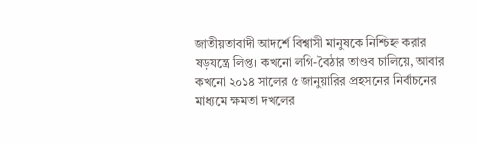জাতীয়তাবাদী আদর্শে বিশ্বাসী মানুষকে নিশ্চিহ্ন করার ষড়যন্ত্রে লিপ্ত। কখনো লগি-বৈঠার তাণ্ডব চালিয়ে, আবার কখনো ২০১৪ সালের ৫ জানুয়ারির প্রহসনের নির্বাচনের মাধ্যমে ক্ষমতা দখলের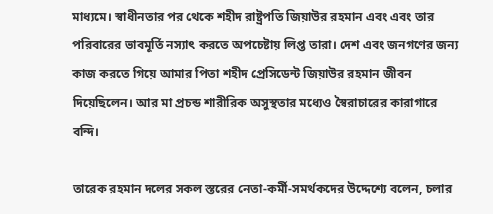মাধ্যমে। স্বাধীনতার পর থেকে শহীদ রাষ্ট্রপতি জিয়াউর রহমান এবং এবং তার পরিবারের ভাবমূর্তি নস্যাৎ করতে অপচেষ্টায় লিপ্ত তারা। দেশ এবং জনগণের জন্য কাজ করতে গিয়ে আমার পিতা শহীদ প্রেসিডেন্ট জিয়াউর রহমান জীবন দিয়েছিলেন। আর মা প্রচন্ড শারীরিক অসুস্থতার মধ্যেও স্বৈরাচারের কারাগারে বন্দি।

তারেক রহমান দলের সকল স্তরের নেতা-কর্মী-সমর্থকদের উদ্দেশ্যে বলেন, চলার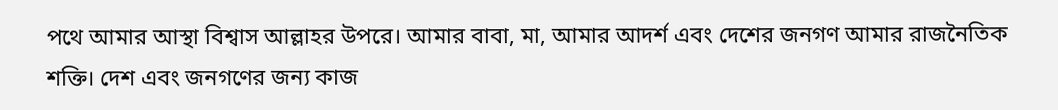পথে আমার আস্থা বিশ্বাস আল্লাহর উপরে। আমার বাবা, মা, আমার আদর্শ এবং দেশের জনগণ আমার রাজনৈতিক শক্তি। দেশ এবং জনগণের জন্য কাজ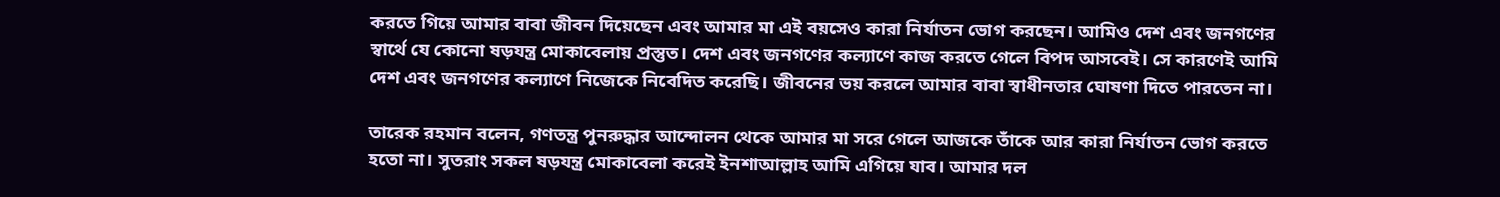করতে গিয়ে আমার বাবা জীবন দিয়েছেন এবং আমার মা এই বয়সেও কারা নির্যাতন ভোগ করছেন। আমিও দেশ এবং জনগণের স্বার্থে যে কোনো ষড়যন্ত্র মোকাবেলায় প্রস্তুত। দেশ এবং জনগণের কল্যাণে কাজ করতে গেলে বিপদ আসবেই। সে কারণেই আমি দেশ এবং জনগণের কল্যাণে নিজেকে নিবেদিত করেছি। জীবনের ভয় করলে আমার বাবা স্বাধীনতার ঘোষণা দিতে পারতেন না।

তারেক রহমান বলেন, গণতন্ত্র পুনরুদ্ধার আন্দোলন থেকে আমার মা সরে গেলে আজকে তাঁকে আর কারা নির্যাতন ভোগ করতে হতো না। সুতরাং সকল ষড়যন্ত্র মোকাবেলা করেই ইনশাআল্লাহ আমি এগিয়ে যাব। আমার দল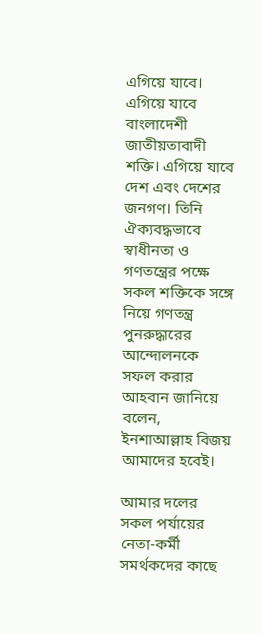এগিয়ে যাবে। এগিয়ে যাবে বাংলাদেশী জাতীয়তাবাদী শক্তি। এগিয়ে যাবে দেশ এবং দেশের জনগণ। তিনি ঐক্যবদ্ধভাবে স্বাধীনতা ও গণতন্ত্রের পক্ষে সকল শক্তিকে সঙ্গে নিয়ে গণতন্ত্র পুনরুদ্ধারের আন্দোলনকে সফল করার আহবান জানিয়ে বলেন, ইনশাআল্লাহ বিজয় আমাদের হবেই।

আমার দলের সকল পর্যায়ের নেতা-কর্মী সমর্থকদের কাছে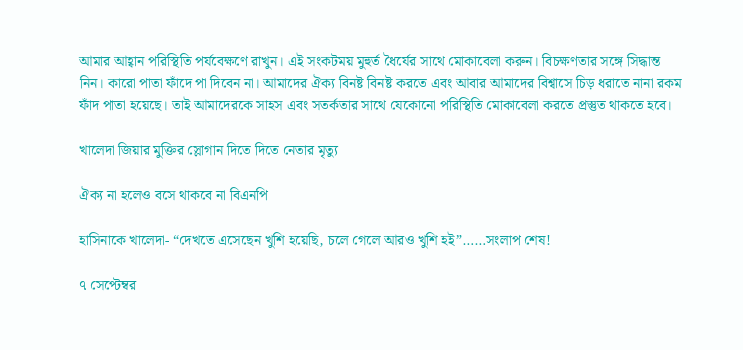আমার আহ্বান পরিস্থিতি পর্যবেক্ষণে রাখুন। এই সংকটময় মুহুর্ত ধৈর্যের সাথে মোকাবেলা করুন। বিচক্ষণতার সঙ্গে সিদ্ধান্ত নিন। কারো পাতা ফাঁদে পা দিবেন না। আমাদের ঐক্য বিনষ্ট বিনষ্ট করতে এবং আবার আমাদের বিশ্বাসে চিড় ধরাতে নানা রকম ফাঁদ পাতা হয়েছে। তাই আমাদেরকে সাহস এবং সতর্কতার সাথে যেকোনো পরিস্থিতি মোকাবেলা করতে প্রস্তুত থাকতে হবে।

খালেদা জিয়ার মুক্তির স্লোগান দিতে দিতে নেতার মৃত্যু

ঐক্য না হলেও বসে থাকবে না বিএনপি

হাসিনাকে খালেদা- “দেখতে এসেছেন খুশি হয়েছি, চলে গেলে আরও খুশি হই”……সংলাপ শেষ!

৭ সেপ্টেম্বর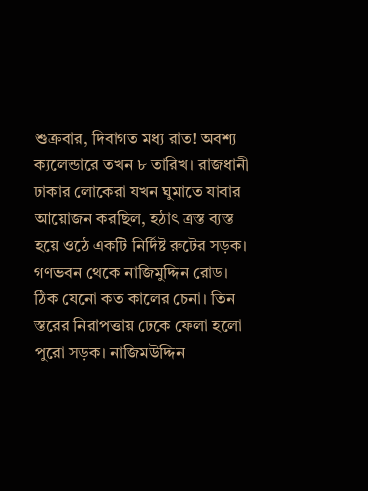শুক্রবার, দিবাগত মধ্য রাত! অবশ্য ক্যলেন্ডারে তখন ৮ তারিখ। রাজধানী ঢাকার লোকেরা যখন ঘুমাতে যাবার আয়োজন করছিল, হঠাৎ ত্রস্ত ব্যস্ত হয়ে ওঠে একটি নির্দিষ্ট রুটের সড়ক। গণভবন থেকে নাজিমুদ্দিন রোড। ঠিক যেনো কত কালের চেনা। তিন স্তরের নিরাপত্তায় ঢেকে ফেলা হলো পুরো সড়ক। নাজিমউদ্দিন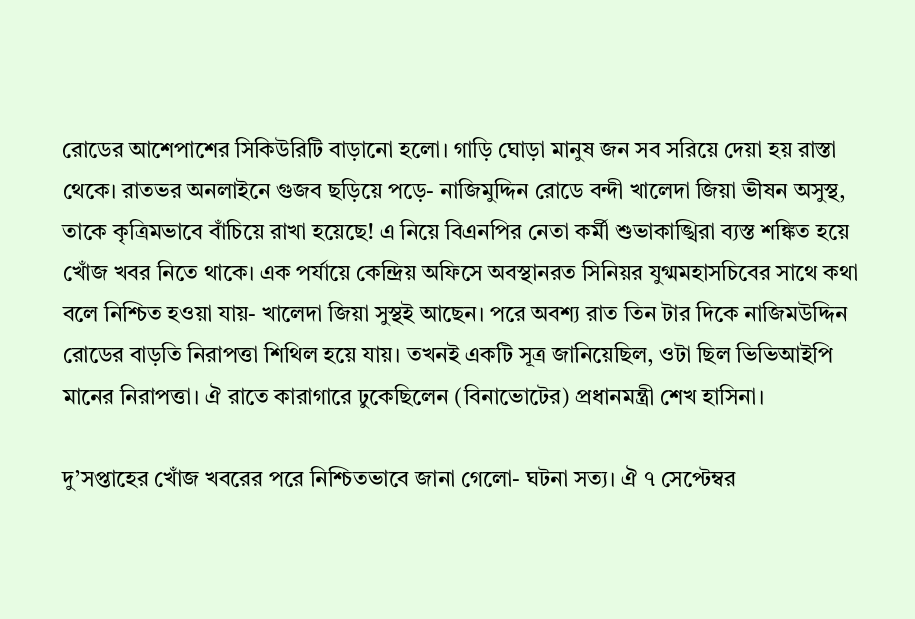রোডের আশেপাশের সিকিউরিটি বাড়ানো হলো। গাড়ি ঘোড়া মানুষ জন সব সরিয়ে দেয়া হয় রাস্তা থেকে। রাতভর অনলাইনে গুজব ছড়িয়ে পড়ে- নাজিমুদ্দিন রোডে বন্দী খালেদা জিয়া ভীষন অসুস্থ, তাকে কৃত্রিমভাবে বাঁচিয়ে রাখা হয়েছে! এ নিয়ে বিএনপির নেতা কর্মী শুভাকাঙ্খিরা ব্যস্ত শঙ্কিত হয়ে খোঁজ খবর নিতে থাকে। এক পর্যায়ে কেন্দ্রিয় অফিসে অবস্থানরত সিনিয়র যুগ্মমহাসচিবের সাথে কথা বলে নিশ্চিত হওয়া যায়- খালেদা জিয়া সুস্থই আছেন। পরে অবশ্য রাত তিন টার দিকে নাজিমউদ্দিন রোডের বাড়তি নিরাপত্তা শিথিল হয়ে যায়। তখনই একটি সূত্র জানিয়েছিল, ওটা ছিল ভিভিআইপি মানের নিরাপত্তা। ঐ রাতে কারাগারে ঢুকেছিলেন (বিনাভোটের) প্রধানমন্ত্রী শেখ হাসিনা।

দু’সপ্তাহের খোঁজ খবরের পরে নিশ্চিতভাবে জানা গেলো- ঘটনা সত্য। ঐ ৭ সেপ্টেম্বর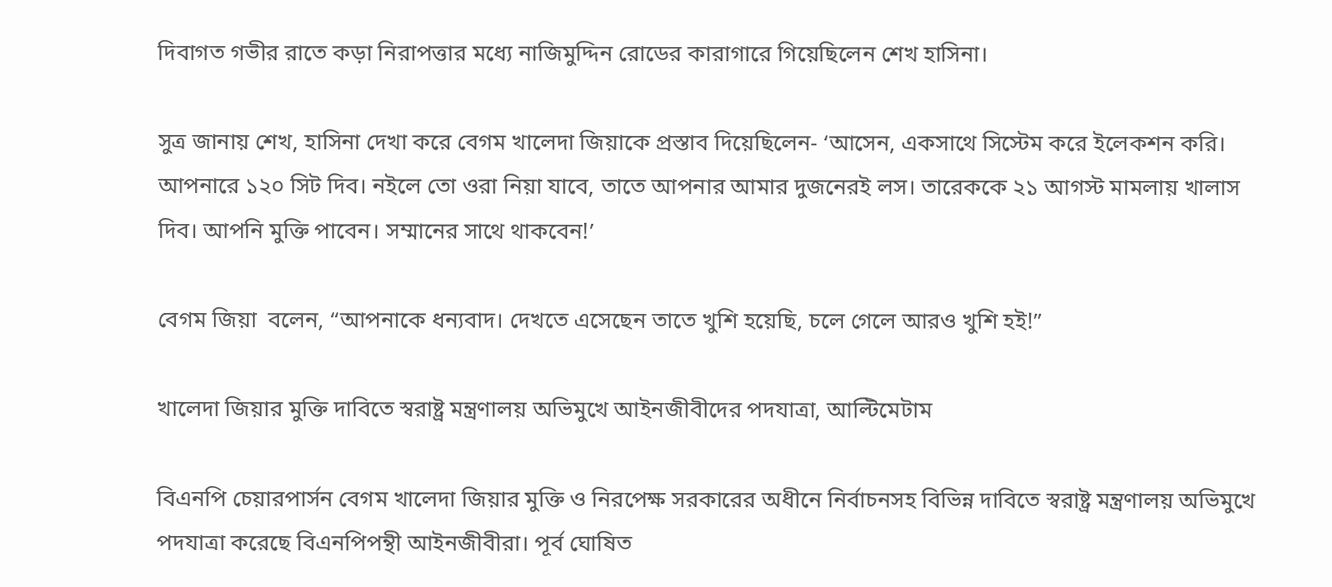দিবাগত গভীর রাতে কড়া নিরাপত্তার মধ্যে নাজিমুদ্দিন রোডের কারাগারে গিয়েছিলেন শেখ হাসিনা।

সুত্র জানায় শেখ, হাসিনা দেখা করে বেগম খালেদা জিয়াকে প্রস্তাব ‍দিয়েছিলেন- ‘আসেন, একসাথে সিস্টেম করে ইলেকশন করি। আপনারে ১২০ সিট দিব। নইলে তো ওরা নিয়া যাবে, তাতে আপনার আমার দুজনেরই লস। তারেককে ২১ আগস্ট মামলায় খালাস দিব। আপনি মুক্তি পাবেন। সম্মানের সাথে থাকবেন!’

বেগম জিয়া  বলেন, “আপনাকে ধন্যবাদ। দেখতে এসেছেন তাতে খুশি হয়েছি, চলে গেলে আরও খুশি হই!”

খালেদা জিয়ার মুক্তি দাবিতে স্বরাষ্ট্র মন্ত্রণালয় অভিমুখে আইনজীবীদের পদযাত্রা, আল্টিমেটাম

বিএনপি চেয়ারপার্সন বেগম খালেদা জিয়ার মুক্তি ও নিরপেক্ষ সরকারের অধীনে নির্বাচনসহ বিভিন্ন দাবিতে স্বরাষ্ট্র মন্ত্রণালয় অভিমুখে পদযাত্রা করেছে বিএনপিপন্থী আইনজীবীরা। পূর্ব ঘোষিত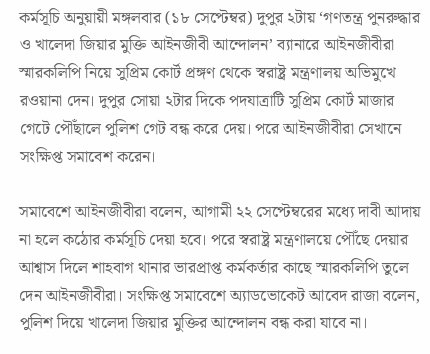কর্মসূচি অনুয়ায়ী মঙ্গলবার (১৮ সেপ্টেম্বর) দুপুর ২টায় ‘গণতন্ত্র পুনরুদ্ধার ও খালেদা জিয়ার মুক্তি আইনজীবী আন্দোলন’ ব্যানারে আইনজীবীরা স্মারকলিপি নিয়ে সুপ্রিম কোর্ট প্রঙ্গণ থেকে স্বরাষ্ট্র মন্ত্রণালয় অভিমুখে রওয়ানা দেন। দুপুর সোয়া ২টার দিকে পদযাত্রাটি সুপ্রিম কোর্ট মাজার গেটে পৌঁছালে পুলিশ গেট বন্ধ করে দেয়। পরে আইনজীবীরা সেখানে সংক্ষিপ্ত সমাবেশ করেন।

সমাবেশে আইনজীবীরা বলেন, আগামী ২২ সেপ্টেম্বরের মধ্যে দাবী আদায় না হলে কঠোর কর্মসূচি দেয়া হবে। পরে স্বরাষ্ট্র মন্ত্রণালয়ে পৌঁছে দেয়ার আশ্বাস দিলে শাহবাগ থানার ভারপ্রাপ্ত কর্মকর্তার কাছে স্মারকলিপি তুলে দেন আইনজীবীরা। সংক্ষিপ্ত সমাবেশে অ্যাডভোকেট আবেদ রাজা বলেন, পুলিশ দিয়ে খালেদা জিয়ার মুক্তির আন্দোলন বন্ধ করা যাবে না।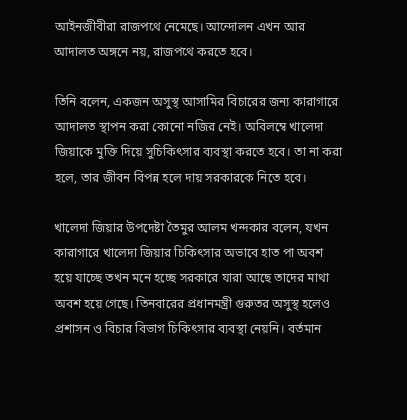আইনজীবীরা রাজপথে নেমেছে। আন্দোলন এখন আর আদালত অঙ্গনে নয়, রাজপথে করতে হবে।

তিনি বলেন, একজন অসুস্থ আসামির বিচারের জন্য কারাগারে আদালত স্থাপন করা কোনো নজির নেই। অবিলম্বে খালেদা জিয়াকে মুক্তি দিয়ে সুচিকিৎসার ব্যবস্থা করতে হবে। তা না করা হলে, তার জীবন বিপন্ন হলে দায় সরকারকে নিতে হবে।

খালেদা জিয়ার উপদেষ্টা তৈমুর আলম খন্দকার বলেন, যখন কারাগারে খালেদা জিয়ার চিকিৎসার অভাবে হাত পা অবশ হয়ে যাচ্ছে তখন মনে হচ্ছে সরকারে যারা আছে তাদের মাথা অবশ হয়ে গেছে। তিনবারের প্রধানমন্ত্রী গুরুতর অসুস্থ হলেও প্রশাসন ও বিচার বিভাগ চিকিৎসার ব্যবস্থা নেয়নি। বর্তমান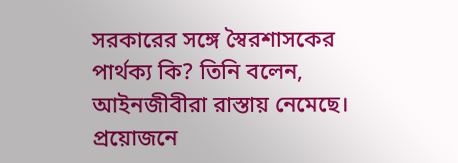সরকারের সঙ্গে স্বৈরশাসকের পার্থক্য কি? তিনি বলেন, আইনজীবীরা রাস্তায় নেমেছে। প্রয়োজনে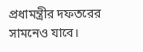প্রধামন্ত্রীর দফতরের সামনেও যাবে।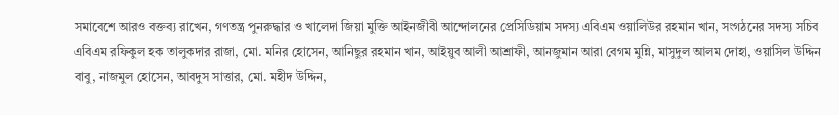সমাবেশে আরও বক্তব্য রাখেন, গণতন্ত্র পুনরুদ্ধার ও খালেদা জিয়া মুক্তি আইনজীবী আন্দোলনের প্রেসিডিয়াম সদস্য এবিএম ওয়ালিউর রহমান খান, সংগঠনের সদস্য সচিব এবিএম রফিকুল হক তালুকদার রাজা, মো. মনির হোসেন, আনিছুর রহমান খান, আইয়ুব আলী আশ্রাফী, আনজুমান আরা বেগম মুন্নি, মাসুদুল আলম দোহা, ওয়াসিল উদ্দিন বাবু, নাজমুল হোসেন, আবদুস সাত্তার, মো. মহীদ উদ্দিন,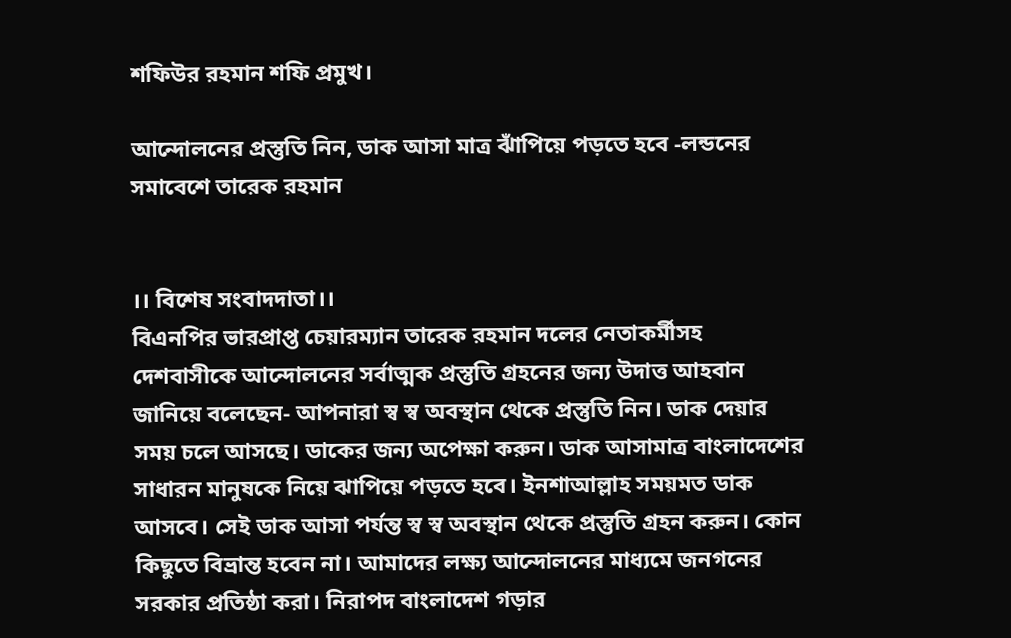শফিউর রহমান শফি প্রমুখ।

আন্দোলনের প্রস্তুতি নিন, ডাক আসা মাত্র ঝাঁপিয়ে পড়তে হবে -লন্ডনের সমাবেশে তারেক রহমান


।। বিশেষ সংবাদদাতা।।
বিএনপির ভারপ্রাপ্ত চেয়ারম্যান তারেক রহমান দলের নেতাকর্মীসহ দেশবাসীকে আন্দোলনের সর্বাত্মক প্রস্তুতি গ্রহনের জন্য উদাত্ত আহবান জানিয়ে বলেছেন- আপনারা স্ব স্ব অবস্থান থেকে প্রস্তুতি নিন। ডাক দেয়ার সময় চলে আসছে। ডাকের জন্য অপেক্ষা করুন। ডাক আসামাত্র বাংলাদেশের সাধারন মানুষকে নিয়ে ঝাপিয়ে পড়তে হবে। ইনশাআল্লাহ সময়মত ডাক আসবে। সেই ডাক আসা পর্যন্ত স্ব স্ব অবস্থান থেকে প্রস্তুতি গ্রহন করুন। কোন কিছুতে বিভ্রান্ত হবেন না। আমাদের লক্ষ্য আন্দোলনের মাধ্যমে জনগনের সরকার প্রতিষ্ঠা করা। নিরাপদ বাংলাদেশ গড়ার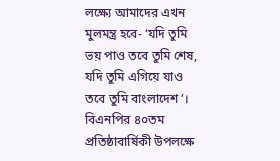লক্ষ্যে আমাদের এখন মুলমন্ত্র হবে- ‘যদি তুমি ভয় পাও তবে তুমি শেষ, যদি তুমি এগিয়ে যাও তবে তুমি বাংলাদেশ’। বিএনপির ৪০তম প্রতিষ্ঠাবার্ষিকী উপলক্ষে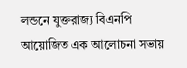লন্ডনে যুক্তরাজ্য বিএনপি আয়োজিত এক আলোচনা সভায়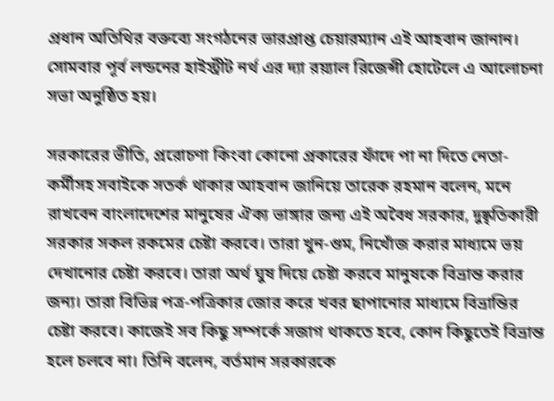প্রধান অতিথির বক্তব্যে সংগঠনের ভারপ্রাপ্ত চেয়ারম্যান এই আহবান জানান। সোমবার পূর্ব লন্ডনের হাইস্ট্রীট নর্থ এর দ্যা রয়্যাল রিজেন্সী হোটেলে এ আলোচনা সভা অনুষ্ঠিত হয়।

সরকারের ভীতি, প্ররোচণা কিংবা কোনো প্রকারের ফাঁদে পা না দিতে নেতা-কর্মীসহ সবাইকে সতর্ক থাকার আহবান জানিয়ে তারেক রহমান বলেন, মনে রাখবেন বাংলাদেশের মানুষের ঐক্য ভাঙ্গার জন্য এই অবৈধ সরকার, দুষ্কৃতিকারী সরকার সকল রকমের চেষ্টা করবে। তারা খুন-গুম, নিখোঁজ করার মাধ্যমে ভয় দেখানোর চেষ্টা করবে। তারা অর্থ ঘুষ দিয়ে চেষ্টা করবে মানুষকে বিভ্রান্ত করার জন্য। তারা বিভিন্ন পত্র-পত্রিকার জোর করে খবর ছাপানোর মাধ্যমে বিভ্রান্তির চেষ্টা করবে। কাজেই সব কিছু সম্পর্কে সজাগ থাকতে হবে, কোন কিছুতেই বিভ্রান্ত হলে চলবে না। তিনি বলেন, বর্তমান সরকারকে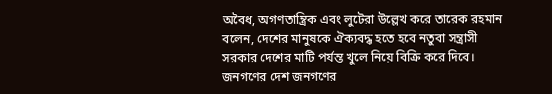অবৈধ, অগণতান্ত্রিক এবং লুটেরা উল্লেখ করে তারেক রহমান বলেন, দেশের মানুষকে ঐক্যবদ্ধ হতে হবে নতুবা সন্ত্রাসী সরকার দেশের মাটি পর্যন্ত খুলে নিয়ে বিক্রি করে দিবে। জনগণের দেশ জনগণের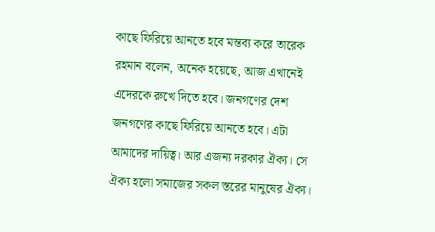কাছে ফিরিয়ে আনতে হবে মন্তব্য করে তারেক রহমান বলেন, অনেক হয়েছে, আজ এখানেই এদেরকে রুখে দিতে হবে। জনগণের দেশ জনগণের কাছে ফিরিয়ে আনতে হবে। এটা আমাদের দায়িত্ব। আর এজন্য দরকার ঐক্য। সে ঐক্য হলো সমাজের সকল স্তরের মানুষের ঐক্য।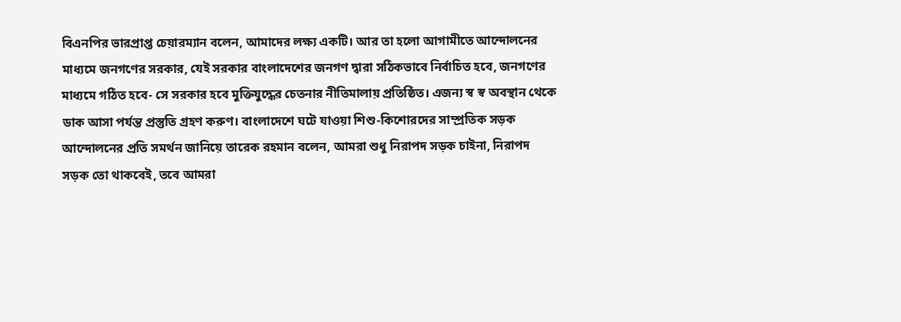বিএনপির ভারপ্রাপ্ত চেয়ারম্যান বলেন, আমাদের লক্ষ্য একটি। আর তা হলো আগামীতে আন্দোলনের মাধ্যমে জনগণের সরকার, যেই সরকার বাংলাদেশের জনগণ দ্বারা সঠিকভাবে নির্বাচিত হবে, জনগণের মাধ্যমে গঠিত হবে- সে সরকার হবে মুক্তিযুদ্ধের চেতনার নীতিমালায় প্রতিষ্ঠিত। এজন্য স্ব স্ব অবস্থান থেকে ডাক আসা পর্যন্ত প্রস্তুতি গ্রহণ করুণ। বাংলাদেশে ঘটে যাওয়া শিশু-কিশোরদের সাম্প্রতিক সড়ক আন্দোলনের প্রতি সমর্থন জানিয়ে তারেক রহমান বলেন, আমরা শুধু নিরাপদ সড়ক চাইনা, নিরাপদ সড়ক তো থাকবেই, তবে আমরা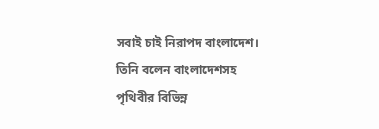সবাই চাই নিরাপদ বাংলাদেশ। তিনি বলেন বাংলাদেশসহ পৃথিবীর বিভিন্ন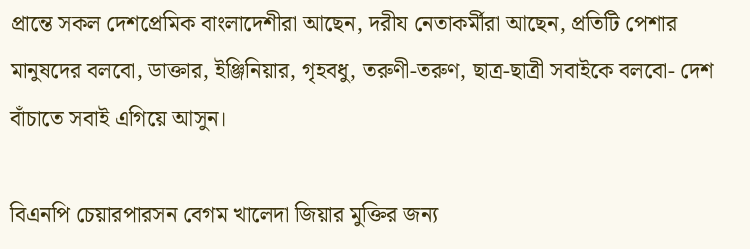প্রান্তে সকল দেশপ্রেমিক বাংলাদেশীরা আছেন, দরীয নেতাকর্মীরা আছেন, প্রতিটি পেশার মানুষদের বলবো, ডাক্তার, ইঞ্জিনিয়ার, গৃহবধু, তরুণী-তরুণ, ছাত্র-ছাত্রী সবাইকে বলবো- দেশ বাঁচাতে সবাই এগিয়ে আসুন।

বিএনপি চেয়ারপারসন বেগম খালেদা জিয়ার মুক্তির জন্য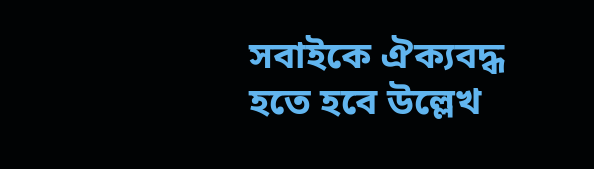সবাইকে ঐক্যবদ্ধ হতে হবে উল্লেখ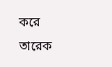করে তারেক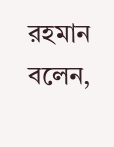রহমান বলেন,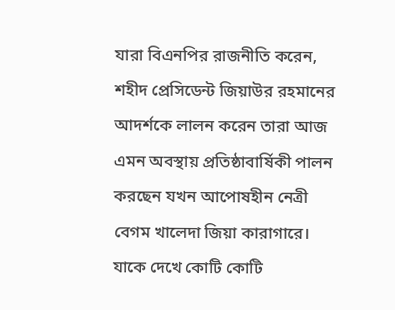যারা বিএনপির রাজনীতি করেন, শহীদ প্রেসিডেন্ট জিয়াউর রহমানের আদর্শকে লালন করেন তারা আজ এমন অবস্থায় প্রতিষ্ঠাবার্ষিকী পালন করছেন যখন আপোষহীন নেত্রী বেগম খালেদা জিয়া কারাগারে। যাকে দেখে কোটি কোটি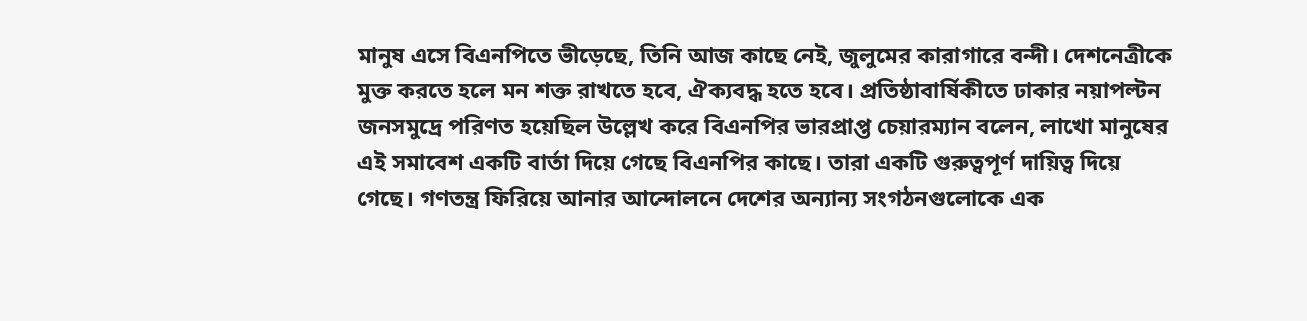মানুষ এসে বিএনপিতে ভীড়েছে, তিনি আজ কাছে নেই, জুলুমের কারাগারে বন্দী। দেশনেত্রীকে মুক্ত করতে হলে মন শক্ত রাখতে হবে, ঐক্যবদ্ধ হতে হবে। প্রতিষ্ঠাবার্ষিকীতে ঢাকার নয়াপল্টন জনসমুদ্রে পরিণত হয়েছিল উল্লেখ করে বিএনপির ভারপ্রাপ্ত চেয়ারম্যান বলেন, লাখো মানুষের এই সমাবেশ একটি বার্তা দিয়ে গেছে বিএনপির কাছে। তারা একটি গুরুত্বপূর্ণ দায়িত্ব দিয়ে গেছে। গণতন্ত্র ফিরিয়ে আনার আন্দোলনে দেশের অন্যান্য সংগঠনগুলোকে এক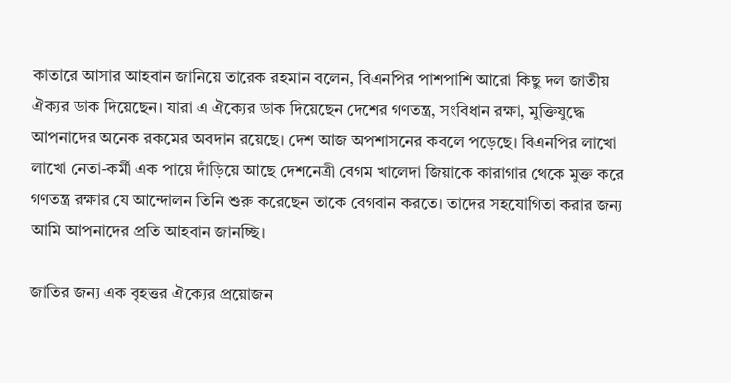কাতারে আসার আহবান জানিয়ে তারেক রহমান বলেন, বিএনপির পাশপাশি আরো কিছু দল জাতীয় ঐক্যর ডাক দিয়েছেন। যারা এ ঐক্যের ডাক দিয়েছেন দেশের গণতন্ত্র, সংবিধান রক্ষা, মুক্তিযুদ্ধে আপনাদের অনেক রকমের অবদান রয়েছে। দেশ আজ অপশাসনের কবলে পড়েছে। বিএনপির লাখো লাখো নেতা-কর্মী এক পায়ে দাঁড়িয়ে আছে দেশনেত্রী বেগম খালেদা জিয়াকে কারাগার থেকে মুক্ত করে গণতন্ত্র রক্ষার যে আন্দোলন তিনি শুরু করেছেন তাকে বেগবান করতে। তাদের সহযোগিতা করার জন্য আমি আপনাদের প্রতি আহবান জানচ্ছি।

জাতির জন্য এক বৃহত্তর ঐক্যের প্রয়োজন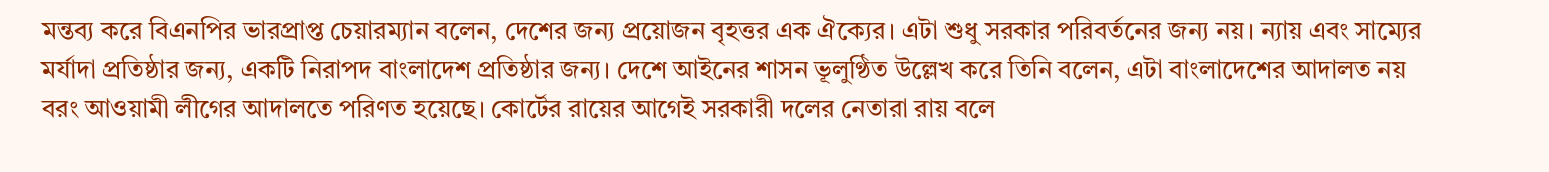মন্তব্য করে বিএনপির ভারপ্রাপ্ত চেয়ারম্যান বলেন, দেশের জন্য প্রয়োজন বৃহত্তর এক ঐক্যের। এটা শুধু সরকার পরিবর্তনের জন্য নয়। ন্যায় এবং সাম্যের মর্যাদা প্রতিষ্ঠার জন্য, একটি নিরাপদ বাংলাদেশ প্রতিষ্ঠার জন্য। দেশে আইনের শাসন ভূলুণ্ঠিত উল্লেখ করে তিনি বলেন, এটা বাংলাদেশের আদালত নয় বরং আওয়ামী লীগের আদালতে পরিণত হয়েছে। কোর্টের রায়ের আগেই সরকারী দলের নেতারা রায় বলে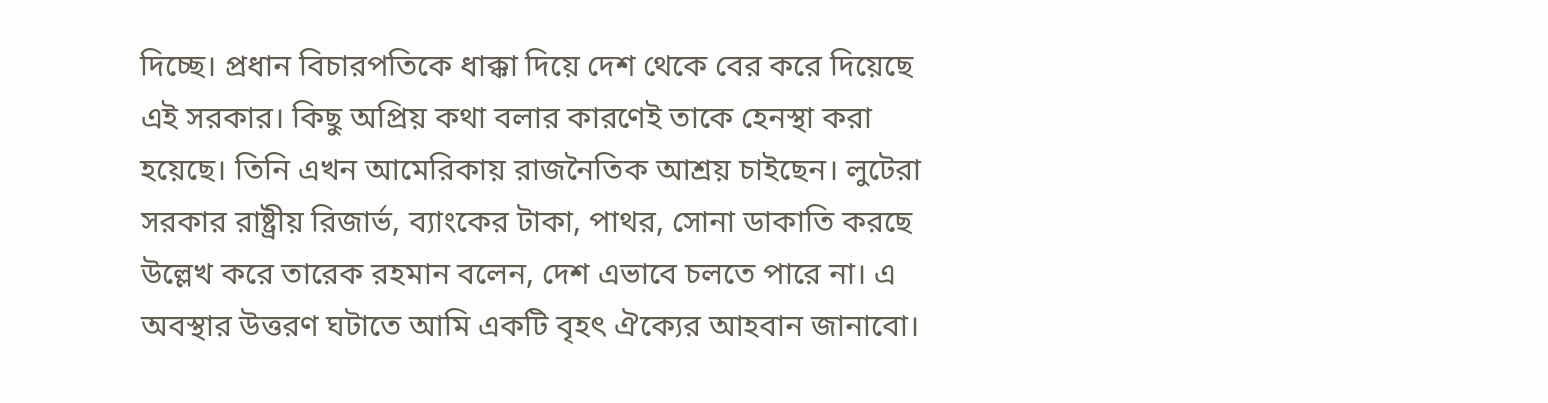দিচ্ছে। প্রধান বিচারপতিকে ধাক্কা দিয়ে দেশ থেকে বের করে দিয়েছে এই সরকার। কিছু অপ্রিয় কথা বলার কারণেই তাকে হেনস্থা করা হয়েছে। তিনি এখন আমেরিকায় রাজনৈতিক আশ্রয় চাইছেন। লুটেরা সরকার রাষ্ট্রীয় রিজার্ভ, ব্যাংকের টাকা, পাথর, সোনা ডাকাতি করছে উল্লেখ করে তারেক রহমান বলেন, দেশ এভাবে চলতে পারে না। এ অবস্থার উত্তরণ ঘটাতে আমি একটি বৃহৎ ঐক্যের আহবান জানাবো।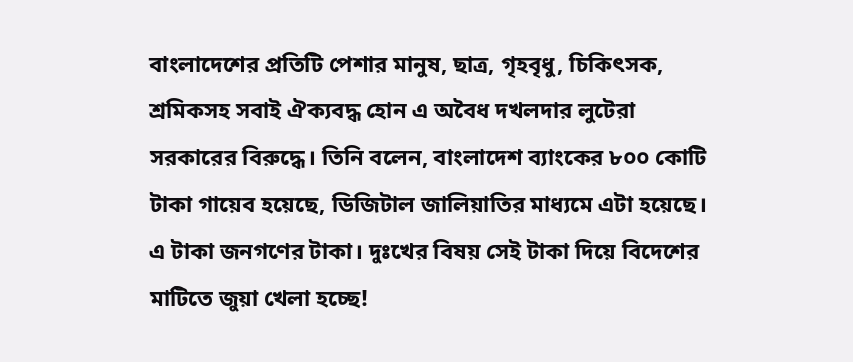বাংলাদেশের প্রতিটি পেশার মানুষ, ছাত্র, গৃহবৃধু, চিকিৎসক, শ্রমিকসহ সবাই ঐক্যবদ্ধ হোন এ অবৈধ দখলদার লুটেরা সরকারের বিরুদ্ধে। তিনি বলেন, বাংলাদেশ ব্যাংকের ৮০০ কোটি টাকা গায়েব হয়েছে, ডিজিটাল জালিয়াতির মাধ্যমে এটা হয়েছে। এ টাকা জনগণের টাকা। দুঃখের বিষয় সেই টাকা দিয়ে বিদেশের মাটিতে জুয়া খেলা হচ্ছে!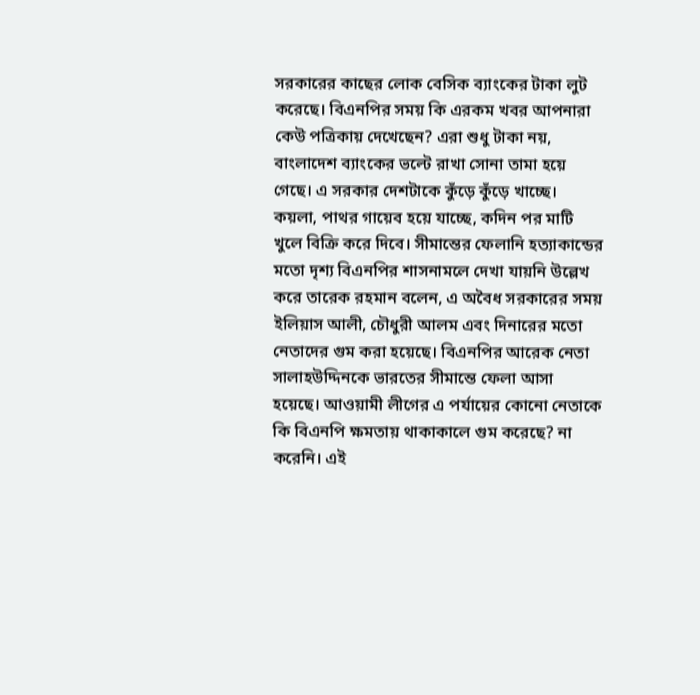সরকারের কাছের লোক বেসিক ব্যাংকের টাকা লুট করেছে। বিএনপির সময় কি এরকম খবর আপনারা কেউ পত্রিকায় দেখেছেন? এরা শুধু টাকা নয়, বাংলাদেশ ব্যাংকের ভল্টে রাখা সোনা তামা হয়ে গেছে। এ সরকার দেশটাকে কুঁড়ে কুঁড়ে খাচ্ছে। কয়লা, পাথর গায়েব হয়ে যাচ্ছে, কদিন পর মাটি খুলে বিক্রি করে দিবে। সীমান্তের ফেলানি হত্যাকান্ডের মতো দৃশ্য বিএনপির শাসনামলে দেখা যায়নি উল্লেখ করে তারেক রহমান বলেন, এ অবৈধ সরকারের সময় ইলিয়াস আলী, চৌধুরী আলম এবং দিনারের মতো নেতাদের গুম করা হয়েছে। বিএনপির আরেক নেতা সালাহউদ্দিনকে ভারতের সীমান্তে ফেলা আসা হয়েছে। আওয়ামী লীগের এ পর্যায়ের কোনো নেতাকে কি বিএনপি ক্ষমতায় থাকাকালে গুম করেছে? না করেনি। এই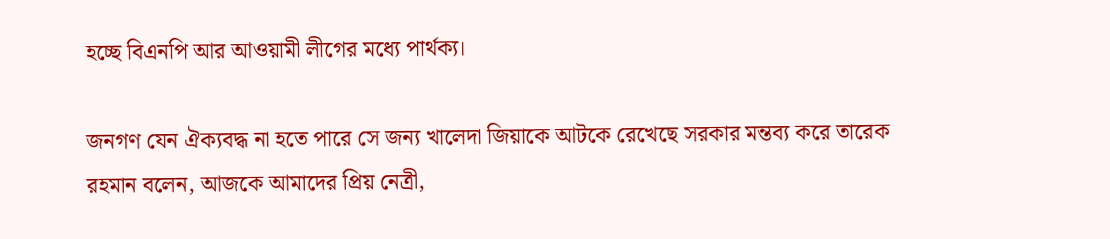হচ্ছে বিএনপি আর আওয়ামী লীগের মধ্যে পার্থক্য।

জনগণ যেন ঐক্যবদ্ধ না হতে পারে সে জন্য খালেদা জিয়াকে আটকে রেখেছে সরকার মন্তব্য করে তারেক রহমান বলেন, আজকে আমাদের প্রিয় নেত্রী,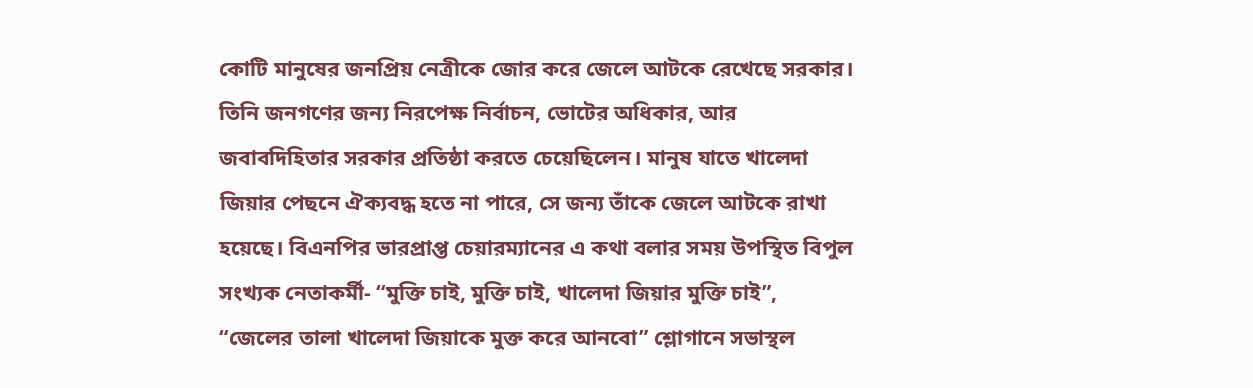কোটি মানুষের জনপ্রিয় নেত্রীকে জোর করে জেলে আটকে রেখেছে সরকার। তিনি জনগণের জন্য নিরপেক্ষ নির্বাচন, ভোটের অধিকার, আর জবাবদিহিতার সরকার প্রতিষ্ঠা করতে চেয়েছিলেন। মানুষ যাতে খালেদা জিয়ার পেছনে ঐক্যবদ্ধ হতে না পারে, সে জন্য তাঁকে জেলে আটকে রাখা হয়েছে। বিএনপির ভারপ্রাপ্ত চেয়ারম্যানের এ কথা বলার সময় উপস্থিত বিপুল সংখ্যক নেতাকর্মী- “মুক্তি চাই, মুক্তি চাই, খালেদা জিয়ার মুক্তি চাই”, “জেলের তালা খালেদা জিয়াকে মুক্ত করে আনবো” শ্লোগানে সভাস্থল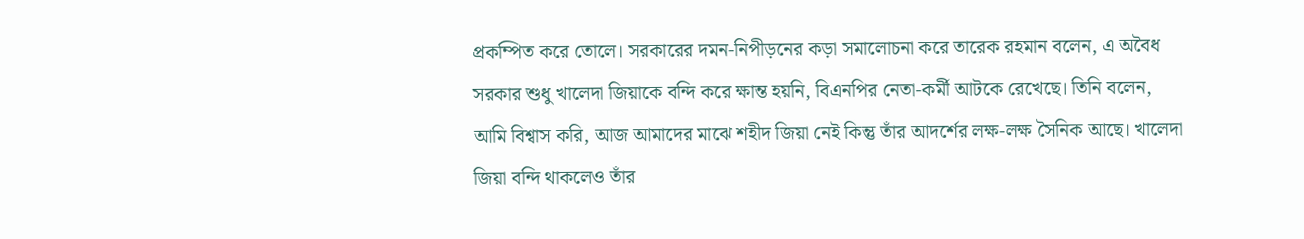প্রকম্পিত করে তোলে। সরকারের দমন-নিপীড়নের কড়া সমালোচনা করে তারেক রহমান বলেন, এ অবৈধ সরকার শুধু খালেদা জিয়াকে বন্দি করে ক্ষান্ত হয়নি, বিএনপির নেতা-কর্মী আটকে রেখেছে। তিনি বলেন, আমি বিশ্বাস করি, আজ আমাদের মাঝে শহীদ জিয়া নেই কিন্তু তাঁর আদর্শের লক্ষ-লক্ষ সৈনিক আছে। খালেদা জিয়া বন্দি থাকলেও তাঁর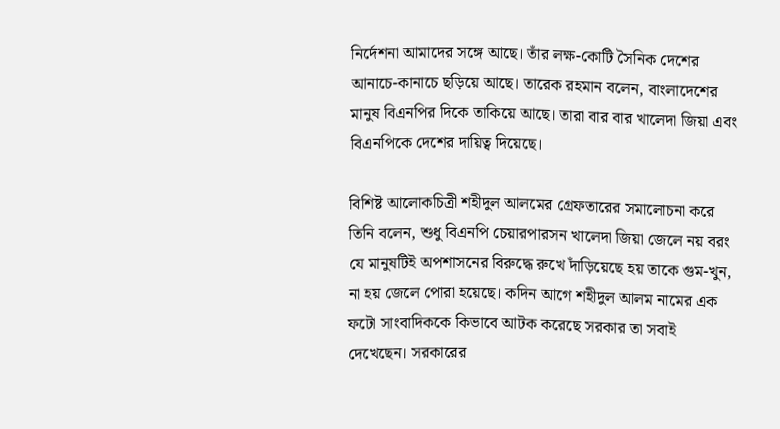নির্দেশনা আমাদের সঙ্গে আছে। তাঁর লক্ষ-কোটি সৈনিক দেশের আনাচে-কানাচে ছড়িয়ে আছে। তারেক রহমান বলেন, বাংলাদেশের মানুষ বিএনপির দিকে তাকিয়ে আছে। তারা বার বার খালেদা জিয়া এবং বিএনপিকে দেশের দায়িত্ব দিয়েছে।

বিশিষ্ট আলোকচিত্রী শহীদুল আলমের গ্রেফতারের সমালোচনা করে তিনি বলেন, শুধু বিএনপি চেয়ারপারসন খালেদা জিয়া জেলে নয় বরং যে মানুষটিই অপশাসনের বিরুদ্ধে রুখে দাঁড়িয়েছে হয় তাকে গুম-খুন, না হয় জেলে পোরা হয়েছে। কদিন আগে শহীদুল আলম নামের এক ফটো সাংবাদিককে কিভাবে আটক করেছে সরকার তা সবাই দেখেছেন। সরকারের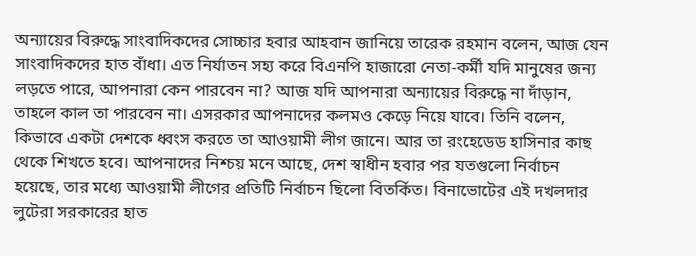অন্যায়ের বিরুদ্ধে সাংবাদিকদের সোচ্চার হবার আহবান জানিয়ে তারেক রহমান বলেন, আজ যেন সাংবাদিকদের হাত বাঁধা। এত নির্যাতন সহ্য করে বিএনপি হাজারো নেতা-কর্মী যদি মানুষের জন্য লড়তে পারে, আপনারা কেন পারবেন না? আজ যদি আপনারা অন্যায়ের বিরুদ্ধে না দাঁড়ান, তাহলে কাল তা পারবেন না। এসরকার আপনাদের কলমও কেড়ে নিয়ে যাবে। তিনি বলেন, কিভাবে একটা দেশকে ধ্বংস করতে তা আওয়ামী লীগ জানে। আর তা রংহেডেড হাসিনার কাছ থেকে শিখতে হবে। আপনাদের নিশ্চয় মনে আছে, দেশ স্বাধীন হবার পর যতগুলো নির্বাচন হয়েছে, তার মধ্যে আওয়ামী লীগের প্রতিটি নির্বাচন ছিলো বিতর্কিত। বিনাভোটের এই দখলদার লুটেরা সরকারের হাত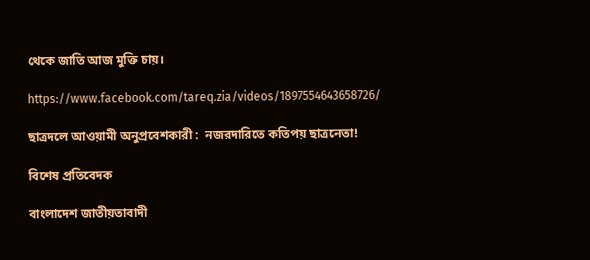থেকে জাতি আজ মুক্তি চায়।

https://www.facebook.com/tareq.zia/videos/1897554643658726/

ছাত্রদলে আওয়ামী অনুপ্রবেশকারী :  নজরদারিতে কতিপয় ছাত্রনেতা!

বিশেষ প্রতিবেদক

বাংলাদেশ জাতীয়তাবাদী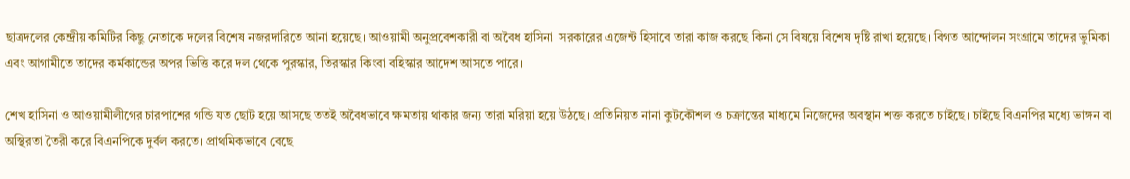ছাত্রদলের কেন্দ্রীয় কমিটির কিছু নেতাকে দলের বিশেষ নজরদারিতে আনা হয়েছে। আওয়ামী অনুপ্রবেশকারী বা অবৈধ হাসিনা  সরকারের এজেন্ট হিসাবে তারা কাজ করছে কিনা সে বিষয়ে বিশেষ দৃষ্টি রাখা হয়েছে। বিগত আন্দোলন সংগ্রামে তাদের ভুমিকা এবং আগামীতে তাদের কর্মকান্ডের অপর ভিত্তি করে দল থেকে পুরস্কার, তিরস্কার কিংবা বহিস্কার আদেশ আসতে পারে।

শেখ হাসিনা ও আওয়ামীলীগের চারপাশের গন্ডি যত ছোট হয়ে আসছে ততই অবৈধভাবে ক্ষমতায় থাকার জন্য তারা মরিয়া হয়ে উঠছে। প্রতিনিয়ত নানা কুটকৌশল ও চক্রান্তের মাধ্যমে নিজেদের অবস্থান শক্ত করতে চাইছে। চাইছে বিএনপির মধ্যে ভাঙ্গন বা অস্থিরতা তৈরী করে বিএনপিকে দুর্বল করতে। প্রাথমিকভাবে বেছে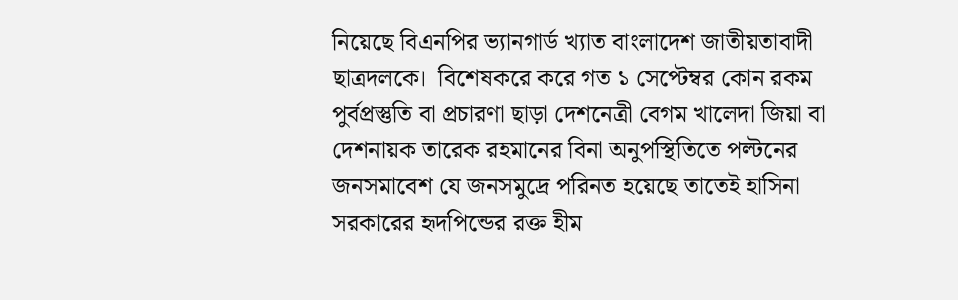নিয়েছে বিএনপির ভ্যানগার্ড খ্যাত বাংলাদেশ জাতীয়তাবাদী ছাত্রদলকে।  বিশেষকরে করে গত ১ সেপ্টেম্বর কোন রকম পুর্বপ্রস্তুতি বা প্রচারণা ছাড়া দেশনেত্রী বেগম খালেদা জিয়া বা দেশনায়ক তারেক রহমানের বিনা অনুপস্থিতিতে পল্টনের জনসমাবেশ যে জনসমুদ্রে পরিনত হয়েছে তাতেই হাসিনা সরকারের হৃদপিন্ডের রক্ত হীম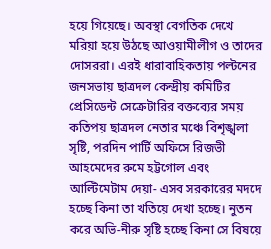হয়ে গিয়েছে। অবস্থা বেগতিক দেখে মরিয়া হয়ে উঠছে আওয়ামীলীগ ও তাদের দোসররা। এরই ধারাবাহিকতায় পল্টনের জনসভায় ছাত্রদল কেন্দ্রীয় কমিটির প্রেসিডেন্ট সেক্রেটারির বক্তব্যের সময় কতিপয় ছাত্রদল নেতার মঞ্চে বিশৃঙ্খলা সৃষ্টি, পরদিন পার্টি অফিসে রিজভী আহমেদের রুমে হট্টগোল এবং আল্টিমেটাম দেয়া- এসব সরকারের মদদে হচ্ছে কিনা তা খতিয়ে দেখা হচ্ছে। নুতন করে অভি-নীরু সৃষ্টি হচ্ছে কিনা সে বিষয়ে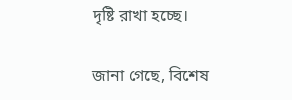দৃষ্টি রাখা হচ্ছে।

জানা গেছে, বিশেষ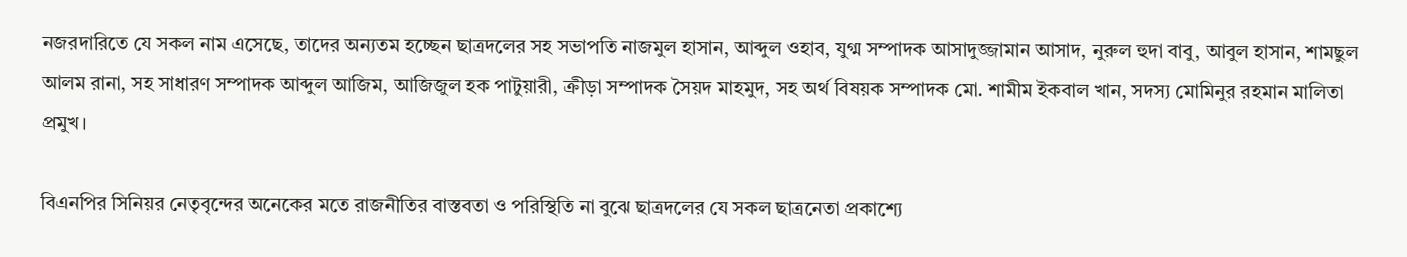নজরদারিতে যে সকল নাম এসেছে, তাদের অন্যতম হচ্ছেন ছাত্রদলের সহ সভাপতি নাজমুল হাসান, আব্দুল ওহাব, যুগ্ম সম্পাদক আসাদুজ্জামান আসাদ, নুরুল হুদা বাবু, আবুল হাসান, শামছুল আলম রানা, সহ সাধারণ সম্পাদক আব্দুল আজিম, আজিজুল হক পাটুয়ারী, ক্রীড়া সম্পাদক সৈয়দ মাহমুদ, সহ অর্থ বিষয়ক সম্পাদক মো. শামীম ইকবাল খান, সদস্য মোমিনুর রহমান মালিতা প্রমুখ।

বিএনপির সিনিয়র নেতৃবৃন্দের অনেকের মতে রাজনীতির বাস্তবতা ও পরিস্থিতি না বুঝে ছাত্রদলের যে সকল ছাত্রনেতা প্রকাশ্যে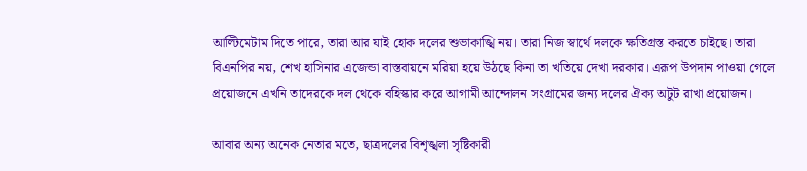আল্টিমেটাম দিতে পারে, তারা আর যাই হোক দলের শুভাকাঙ্খি নয়। তারা নিজ স্বার্থে দলকে ক্ষতিগ্রস্ত করতে চাইছে। তারা বিএনপির নয়, শেখ হাসিনার এজেন্ডা বাস্তবায়নে মরিয়া হয়ে উঠছে কিনা তা খতিয়ে দেখা দরকার। এরূপ উপদান পাওয়া গেলে প্রয়োজনে এখনি তাদেরকে দল থেকে বহিস্কার করে আগামী আন্দোলন সংগ্রামের জন্য দলের ঐক্য অটুট রাখা প্রয়োজন।

আবার অন্য অনেক নেতার মতে, ছাত্রদলের বিশৃঙ্খলা সৃষ্টিকারী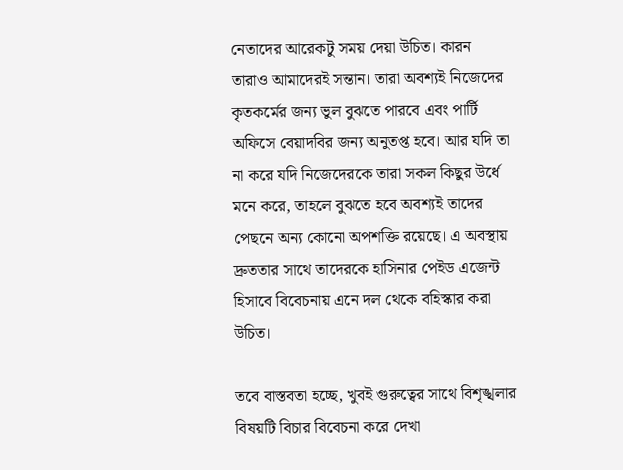নেতাদের আরেকটু সময় দেয়া উচিত। কারন তারাও আমাদেরই সন্তান। তারা অবশ্যই নিজেদের কৃতকর্মের জন্য ভুল বুঝতে পারবে এবং পার্টি অফিসে বেয়াদবির জন্য অনুতপ্ত হবে। আর যদি তা না করে যদি নিজেদেরকে তারা সকল কিছুর উর্ধে মনে করে, তাহলে বুঝতে হবে অবশ্যই তাদের পেছনে অন্য কোনো অপশক্তি রয়েছে। এ অবস্থায় দ্রুততার সাথে তাদেরকে হাসিনার পেইড এজেন্ট হিসাবে বিবেচনায় এনে দল থেকে বহিস্কার করা উচিত।

তবে বাস্তবতা হচ্ছে, খুবই গুরুত্বের সাথে বিশৃঙ্খলার বিষয়টি বিচার বিবেচনা করে দেখা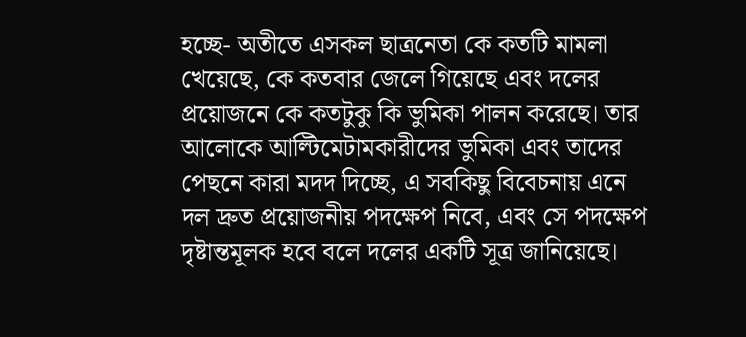হচ্ছে- অতীতে এসকল ছাত্রনেতা কে কতটি মামলা খেয়েছে, কে কতবার জেলে গিয়েছে এবং দলের প্রয়োজনে কে কতটুকু কি ভুমিকা পালন করেছে। তার আলোকে আল্টিমেটামকারীদের ভুমিকা এবং তাদের পেছনে কারা মদদ দিচ্ছে, এ সবকিছু বিবেচনায় এনে দল দ্রুত প্রয়োজনীয় পদক্ষেপ নিবে, এবং সে পদক্ষেপ দৃষ্টান্তমূলক হবে বলে দলের একটি সূত্র জানিয়েছে।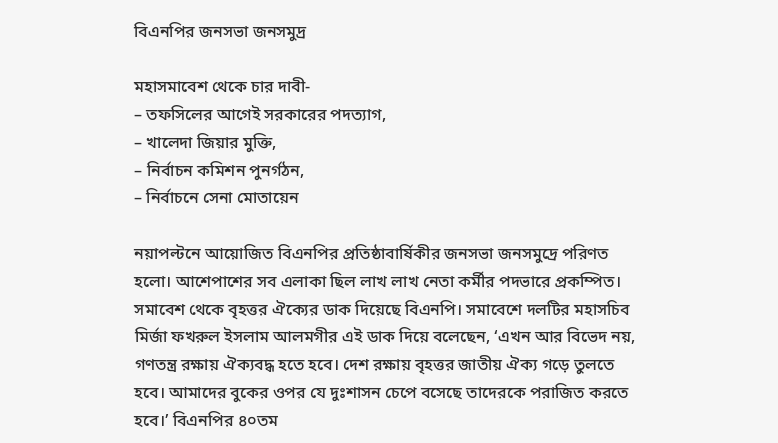বিএনপির জনসভা জনসমুদ্র

মহাসমাবেশ থেকে চার দাবী-
– তফসিলের আগেই সরকারের পদত্যাগ,
– খালেদা জিয়ার মুক্তি,
– নির্বাচন কমিশন পুনর্গঠন,
– নির্বাচনে সেনা মোতায়েন

নয়াপল্টনে আয়োজিত বিএনপির প্রতিষ্ঠাবার্ষিকীর জনসভা জনসমুদ্রে পরিণত হলো। আশেপাশের সব এলাকা ছিল লাখ লাখ নেতা কর্মীর পদভারে প্রকম্পিত।
সমাবেশ থেকে বৃহত্তর ঐক্যের ডাক দিয়েছে বিএনপি। সমাবেশে দলটির মহাসচিব মির্জা ফখরুল ইসলাম আলমগীর এই ডাক দিয়ে বলেছেন, ‘এখন আর বিভেদ নয়, গণতন্ত্র রক্ষায় ঐক্যবদ্ধ হতে হবে। দেশ রক্ষায় বৃহত্তর জাতীয় ঐক্য গড়ে তুলতে হবে। আমাদের বুকের ওপর যে দুঃশাসন চেপে বসেছে তাদেরকে পরাজিত করতে হবে।’ বিএনপির ৪০তম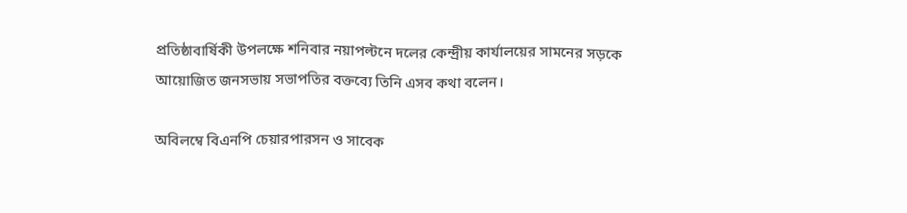প্রতিষ্ঠাবার্ষিকী উপলক্ষে শনিবার নয়াপল্টনে দলের কেন্দ্রীয় কার্যালয়ের সামনের সড়কে আয়োজিত জনসভায় সভাপতির বক্তব্যে তিনি এসব কথা বলেন।

অবিলম্বে বিএনপি চেয়ারপারসন ও সাবেক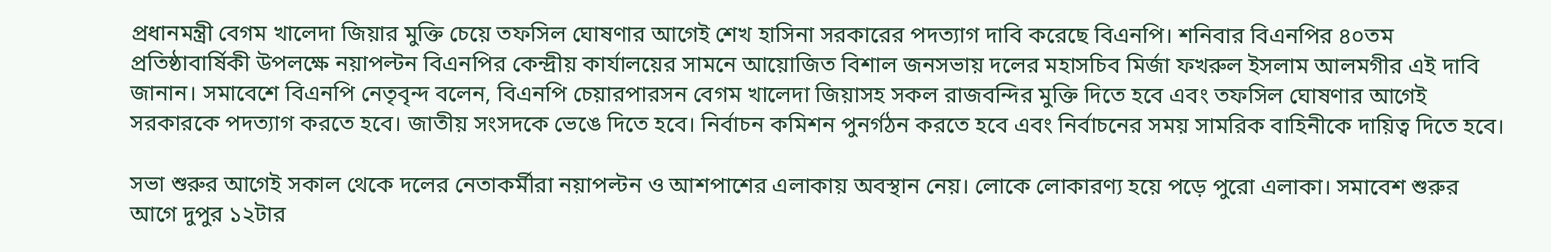প্রধানমন্ত্রী বেগম খালেদা জিয়ার মুক্তি চেয়ে তফসিল ঘোষণার আগেই শেখ হাসিনা সরকারের পদত্যাগ দাবি করেছে বিএনপি। শনিবার বিএনপির ৪০তম প্রতিষ্ঠাবার্ষিকী উপলক্ষে নয়াপল্টন বিএনপির কেন্দ্রীয় কার্যালয়ের সামনে আয়োজিত বিশাল জনসভায় দলের মহাসচিব মির্জা ফখরুল ইসলাম আলমগীর এই দাবি জানান। সমাবেশে বিএনপি নেতৃবৃন্দ বলেন, বিএনপি চেয়ারপারসন বেগম খালেদা জিয়াসহ সকল রাজবন্দির মুক্তি দিতে হবে এবং তফসিল ঘোষণার আগেই সরকারকে পদত্যাগ করতে হবে। জাতীয় সংসদকে ভেঙে দিতে হবে। নির্বাচন কমিশন পুনর্গঠন করতে হবে এবং নির্বাচনের সময় সামরিক বাহিনীকে দায়িত্ব দিতে হবে।

সভা শুরুর আগেই সকাল থেকে দলের নেতাকর্মীরা নয়াপল্টন ও আশপাশের এলাকায় অবস্থান নেয়। লোকে লোকারণ্য হয়ে পড়ে পুরো এলাকা। সমাবেশ শুরুর আগে দুপুর ১২টার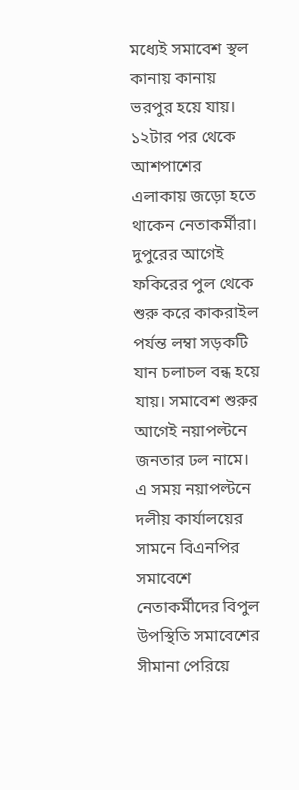মধ্যেই সমাবেশ স্থল কানায় কানায় ভরপুর হয়ে যায়। ১২টার পর থেকে আশপাশের এলাকায় জড়ো হতে থাকেন নেতাকর্মীরা। দুপুরের আগেই ফকিরের পুল থেকে শুরু করে কাকরাইল পর্যন্ত লম্বা সড়কটি যান চলাচল বন্ধ হয়ে যায়। সমাবেশ শুরুর আগেই নয়াপল্টনে জনতার ঢল নামে। এ সময় নয়াপল্টনে দলীয় কার্যালয়ের সামনে বিএনপির সমাবেশে নেতাকর্মীদের বিপুল উপস্থিতি সমাবেশের সীমানা পেরিয়ে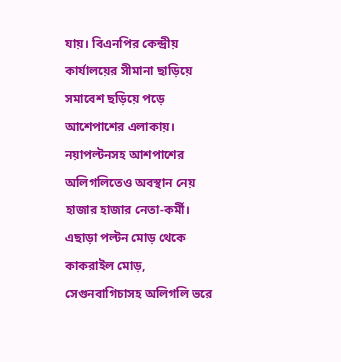যায়। বিএনপির কেন্দ্রীয় কার্যালয়ের সীমানা ছাড়িয়ে সমাবেশ ছড়িয়ে পড়ে আশেপাশের এলাকায়। নয়াপল্টনসহ আশপাশের অলিগলিতেও অবস্থান নেয় হাজার হাজার নেতা-কর্মী। এছাড়া পল্টন মোড় থেকে কাকরাইল মোড়, সেগুনবাগিচাসহ অলিগলি ভরে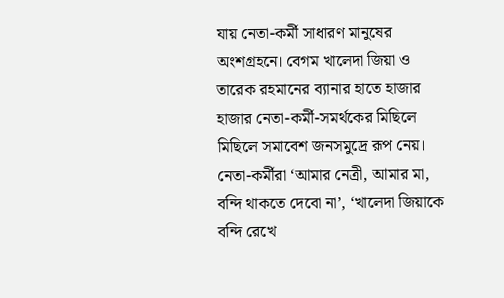যায় নেতা-কর্মী সাধারণ মানুষের অংশগ্রহনে। বেগম খালেদা জিয়া ও তারেক রহমানের ব্যানার হাতে হাজার হাজার নেতা-কর্মী-সমর্থকের মিছিলে মিছিলে সমাবেশ জনসমুদ্রে রূপ নেয়। নেতা-কর্মীরা ‘আমার নেত্রী, আমার মা, বন্দি থাকতে দেবো না’, ‘খালেদা জিয়াকে বন্দি রেখে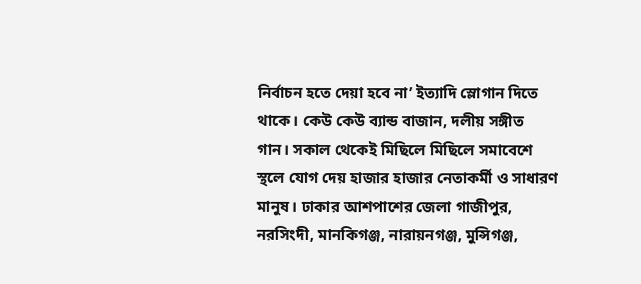নির্বাচন হতে দেয়া হবে না’ ইত্যাদি স্লোগান দিতে থাকে। কেউ কেউ ব্যান্ড বাজান, দলীয় সঙ্গীত গান। সকাল থেকেই মিছিলে মিছিলে সমাবেশে স্থলে যোগ দেয় হাজার হাজার নেতাকর্মী ও সাধারণ মানুষ। ঢাকার আশপাশের জেলা গাজীপুর, নরসিংদী, মানকিগঞ্জ, নারায়নগঞ্জ, মুন্সিগঞ্জ,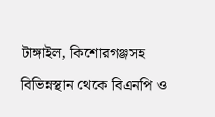টাঙ্গাইল, কিশোরগঞ্জসহ বিভিন্নস্থান থেকে বিএনপি ও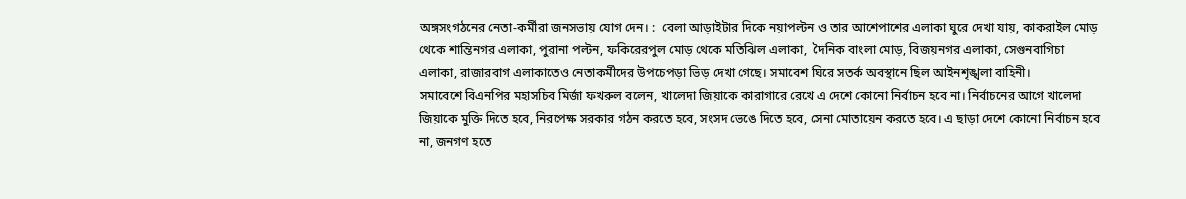অঙ্গসংগঠনের নেতা-কর্মীরা জনসভায় যোগ দেন। :  বেলা আড়াইটার দিকে নয়াপল্টন ও তার আশেপাশের এলাকা ঘুরে দেখা যায়, কাকরাইল মোড় থেকে শান্তিনগর এলাকা, পুরানা পল্টন, ফকিরেরপুল মোড় থেকে মতিঝিল এলাকা,  দৈনিক বাংলা মোড়, বিজয়নগর এলাকা, সেগুনবাগিচা এলাকা, রাজারবাগ এলাকাতেও নেতাকর্মীদের উপচেপড়া ভিড় দেখা গেছে। সমাবেশ ঘিরে সতর্ক অবস্থানে ছিল আইনশৃঙ্খলা বাহিনী।
সমাবেশে বিএনপির মহাসচিব মির্জা ফখরুল বলেন, খালেদা জিয়াকে কারাগারে রেখে এ দেশে কোনো নির্বাচন হবে না। নির্বাচনের আগে খালেদা জিয়াকে মুক্তি দিতে হবে, নিরপেক্ষ সরকার গঠন করতে হবে, সংসদ ভেঙে দিতে হবে, সেনা মোতায়েন করতে হবে। এ ছাড়া দেশে কোনো নির্বাচন হবে না, জনগণ হতে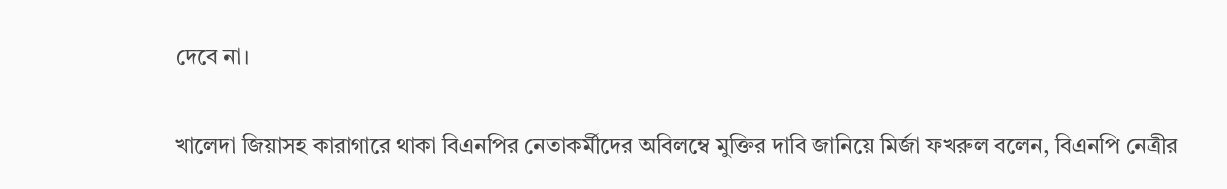দেবে না।

খালেদা জিয়াসহ কারাগারে থাকা বিএনপির নেতাকর্মীদের অবিলম্বে মুক্তির দাবি জানিয়ে মির্জা ফখরুল বলেন, বিএনপি নেত্রীর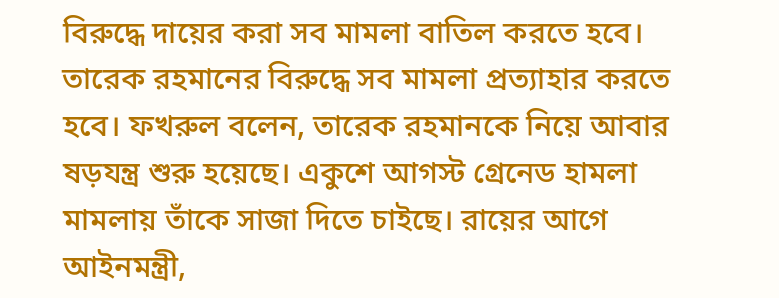বিরুদ্ধে দায়ের করা সব মামলা বাতিল করতে হবে। তারেক রহমানের বিরুদ্ধে সব মামলা প্রত্যাহার করতে হবে। ফখরুল বলেন, তারেক রহমানকে নিয়ে আবার ষড়যন্ত্র শুরু হয়েছে। একুশে আগস্ট গ্রেনেড হামলা মামলায় তাঁকে সাজা দিতে চাইছে। রায়ের আগে আইনমন্ত্রী,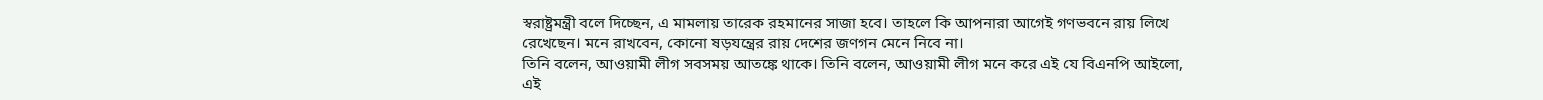স্বরাষ্ট্রমন্ত্রী বলে দিচ্ছেন, এ মামলায় তারেক রহমানের সাজা হবে। তাহলে কি আপনারা আগেই গণভবনে রায় লিখে রেখেছেন। মনে রাখবেন, কোনো ষড়যন্ত্রের রায় দেশের জণগন মেনে নিবে না।
তিনি বলেন, আওয়ামী লীগ সবসময় আতঙ্কে থাকে। তিনি বলেন, আওয়ামী লীগ মনে করে এই যে বিএনপি আইলো, এই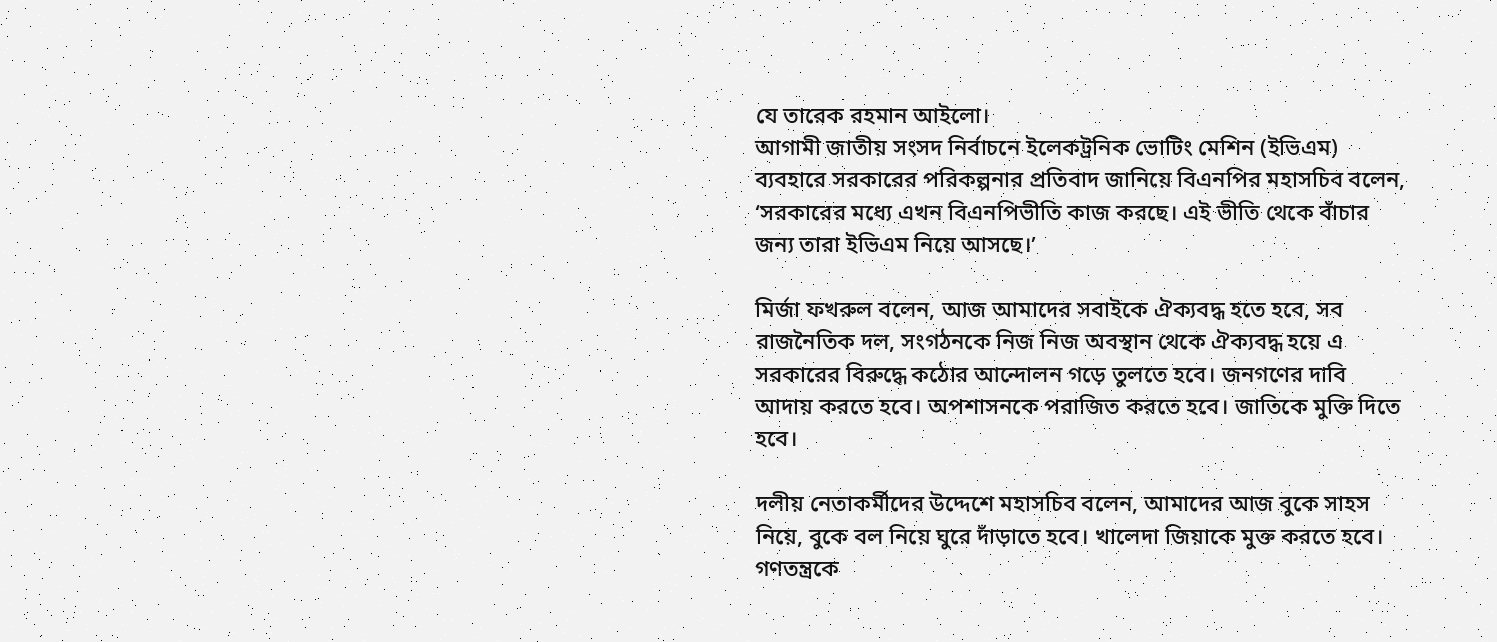যে তারেক রহমান আইলো।
আগামী জাতীয় সংসদ নির্বাচনে ইলেকট্রনিক ভোটিং মেশিন (ইভিএম) ব্যবহারে সরকারের পরিকল্পনার প্রতিবাদ জানিয়ে বিএনপির মহাসচিব বলেন, ‘সরকারের মধ্যে এখন বিএনপিভীতি কাজ করছে। এই ভীতি থেকে বাঁচার জন্য তারা ইভিএম নিয়ে আসছে।’

মির্জা ফখরুল বলেন, আজ আমাদের সবাইকে ঐক্যবদ্ধ হতে হবে, সব রাজনৈতিক দল, সংগঠনকে নিজ নিজ অবস্থান থেকে ঐক্যবদ্ধ হয়ে এ সরকারের বিরুদ্ধে কঠোর আন্দোলন গড়ে তুলতে হবে। জনগণের দাবি আদায় করতে হবে। অপশাসনকে পরাজিত করতে হবে। জাতিকে মুক্তি দিতে হবে।

দলীয় নেতাকর্মীদের উদ্দেশে মহাসচিব বলেন, আমাদের আজ বুকে সাহস নিয়ে, বুকে বল নিয়ে ঘুরে দাঁড়াতে হবে। খালেদা জিয়াকে মুক্ত করতে হবে। গণতন্ত্রকে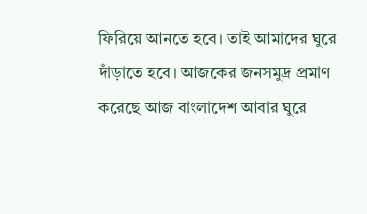ফিরিয়ে আনতে হবে। তাই আমাদের ঘুরে দাঁড়াতে হবে। আজকের জনসমুদ্র প্রমাণ করেছে আজ বাংলাদেশ আবার ঘুরে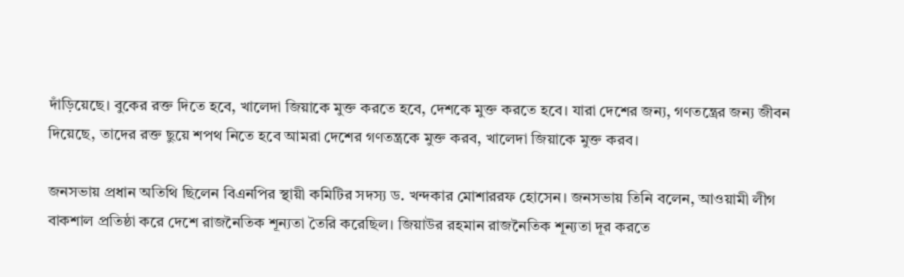দাঁড়িয়েছে। বুকের রক্ত দিতে হবে, খালেদা জিয়াকে মুক্ত করতে হবে, দেশকে মুক্ত করতে হবে। যারা দেশের জন্য, গণতন্ত্রের জন্য জীবন দিয়েছে, তাদের রক্ত ছুয়ে শপথ নিতে হবে আমরা দেশের গণতন্ত্রকে মুক্ত করব, খালেদা জিয়াকে মুক্ত করব।

জনসভায় প্রধান অতিথি ছিলেন বিএনপির স্থায়ী কমিটির সদস্য ড. খন্দকার মোশাররফ হোসেন। জনসভায় তিনি বলেন, আওয়ামী লীগ বাকশাল প্রতিষ্ঠা করে দেশে রাজনৈতিক শূন্যতা তৈরি করেছিল। জিয়াউর রহমান রাজনৈতিক শূন্যতা দূর করতে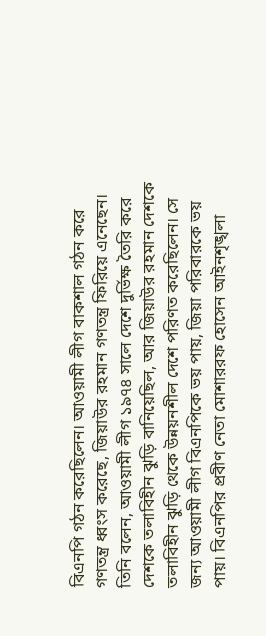বিএনপি গঠন করেছিলেন। আওয়ামী লীগ বাকশাল গঠন করে গণতন্ত্র ধ্বংস করেছে, জিয়াউর রহমান গণতন্ত্র ফিরিয়ে এনেছেন। তিনি বলেন, আওয়ামী লীগ ১৯৭৪ সালে দেশে দুর্ভিক্ষ তৈরি করে দেশকে তলাবিহীন ঝুড়ি বানিয়েছিল, আর জিয়াউর রহমান দেশকে তলাবিহীন ঝুড়ি থেকে উন্নয়নশীল দেশে পরিণত করেছিলেন। সে জন্য আওয়ামী লীগ বিএনপিকে ভয় পায়, জিয়া পরিবারকে ভয় পায়। বিএনপির প্রবীণ নেতা মোশাররফ হোসেন আইনশৃঙ্খলা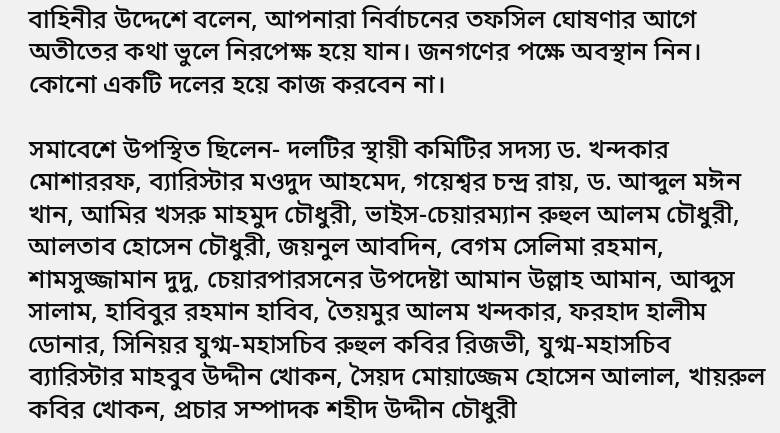বাহিনীর উদ্দেশে বলেন, আপনারা নির্বাচনের তফসিল ঘোষণার আগে অতীতের কথা ভুলে নিরপেক্ষ হয়ে যান। জনগণের পক্ষে অবস্থান নিন। কোনো একটি দলের হয়ে কাজ করবেন না।

সমাবেশে উপস্থিত ছিলেন- দলটির স্থায়ী কমিটির সদস্য ড. খন্দকার মোশাররফ, ব্যারিস্টার মওদুদ আহমেদ, গয়েশ্বর চন্দ্র রায়, ড. আব্দুল মঈন খান, আমির খসরু মাহমুদ চৌধুরী, ভাইস-চেয়ারম্যান রুহুল আলম চৌধুরী, আলতাব হোসেন চৌধুরী, জয়নুল আবদিন, বেগম সেলিমা রহমান, শামসুজ্জামান দুদু, চেয়ারপারসনের উপদেষ্টা আমান উল্লাহ আমান, আব্দুস সালাম, হাবিবুর রহমান হাবিব, তৈয়মুর আলম খন্দকার, ফরহাদ হালীম ডোনার, সিনিয়র যুগ্ম-মহাসচিব রুহুল কবির রিজভী, যুগ্ম-মহাসচিব ব্যারিস্টার মাহবুব উদ্দীন খোকন, সৈয়দ মোয়াজ্জেম হোসেন আলাল, খায়রুল কবির খোকন, প্রচার সম্পাদক শহীদ উদ্দীন চৌধুরী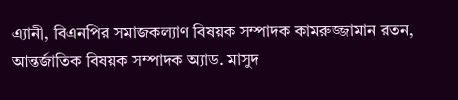এ্যানী, বিএনপির সমাজকল্যাণ বিষয়ক সম্পাদক কামরুজ্জামান রতন, আন্তর্জাতিক বিষয়ক সম্পাদক অ্যাড. মাসুদ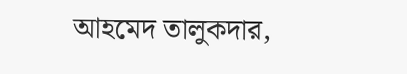আহমেদ তালুকদার,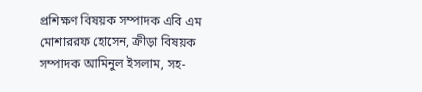প্রশিক্ষণ বিষয়ক সম্পাদক এবি এম মোশাররফ হোসেন, ক্রীড়া বিষয়ক সম্পাদক আমিনুল ইসলাম, সহ-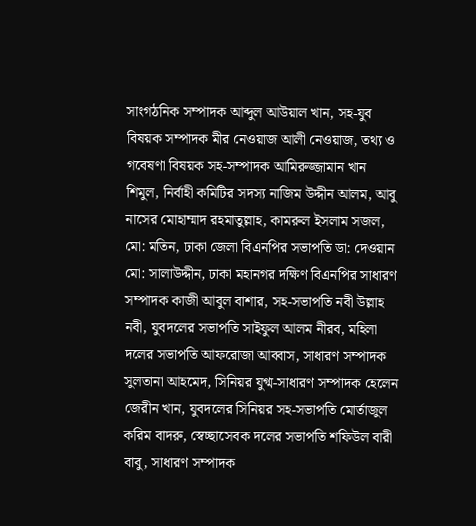সাংগঠনিক সম্পাদক আব্দুল আউয়াল খান, সহ-যুব বিষয়ক সম্পাদক মীর নেওয়াজ আলী নেওয়াজ, তথ্য ও গবেষণা বিষয়ক সহ-সম্পাদক আমিরুজ্জামান খান শিমুল, নির্বাহী কমিটির সদস্য নাজিম উদ্দীন আলম, আবু নাসের মোহাম্মাদ রহমাতুল্লাহ, কামরুল ইসলাম সজল, মো: মতিন, ঢাকা জেলা বিএনপির সভাপতি ডা: দেওয়ান মো: সালাউদ্দীন, ঢাকা মহানগর দক্ষিণ বিএনপির সাধারণ সম্পাদক কাজী আবুল বাশার, সহ-সভাপতি নবী উল্লাহ নবী, যুবদলের সভাপতি সাইফুল আলম নীরব, মহিলা দলের সভাপতি আফরোজা আব্বাস, সাধারণ সম্পাদক সুলতানা আহমেদ, সিনিয়র যুগ্ম-সাধারণ সম্পাদক হেলেন জেরীন খান, যুবদলের সিনিয়র সহ-সভাপতি মোর্তাজুল করিম বাদরু, স্বেচ্ছাসেবক দলের সভাপতি শফিউল বারী বাবু, সাধারণ সম্পাদক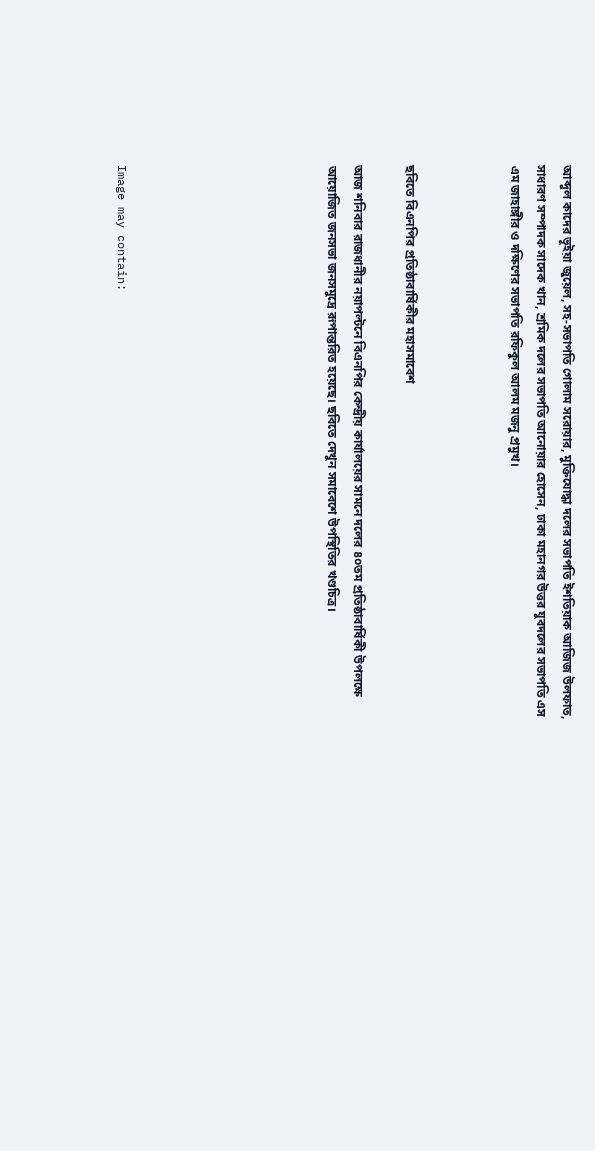আব্দুল কাদের ভূইয়া জুয়েল, সহ-সভাপতি গোলাম সরোয়ার, মুক্তিযোদ্ধা দলের সভাপতি ইশতিয়াক আজিজ উলফাত, সাধারণ সম্পাদক সাদেক খান, শ্রমিক দলের সভাপতি আনোয়ার হোসেন, ঢাকা মহানগর উত্তর যুবদলের সভাপতি এস এম জাহাঙ্গীর ও দক্ষিণের সভাপতি রফিকুল আলম মজনু প্রমুখ।



ছবিতে বিএনপির প্রতিষ্ঠাবার্ষিকীর মহাসমাবেশ

আজ শনিবার রাজধানীর নয়াপল্টনে বিএনপির কেন্দ্রীয় কার্যালয়ের সামনে দলের ৪০তম প্রতিষ্ঠাবার্ষিকী উপলক্ষে আয়োজিত জনসভা জনসমুদ্রে রূপান্তরিত হয়েছে। ছবিতে দেখুন সমাবেশে উপস্থিতির খণ্ডচিত্র।







Image may contain: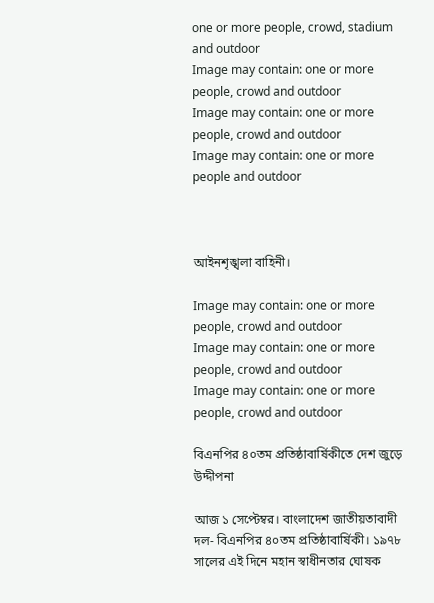one or more people, crowd, stadium and outdoor
Image may contain: one or more people, crowd and outdoor
Image may contain: one or more people, crowd and outdoor
Image may contain: one or more people and outdoor



আইনশৃঙ্খলা বাহিনী।

Image may contain: one or more people, crowd and outdoor
Image may contain: one or more people, crowd and outdoor
Image may contain: one or more people, crowd and outdoor

বিএনপির ৪০তম প্রতিষ্ঠাবার্ষিকীতে দেশ জুড়ে উদ্দীপনা

আজ ১ সেপ্টেম্বর। বাংলাদেশ জাতীয়তাবাদী দল- বিএনপির ৪০তম প্রতিষ্ঠাবার্ষিকী। ১৯৭৮ সালের এই দিনে মহান স্বাধীনতার ঘোষক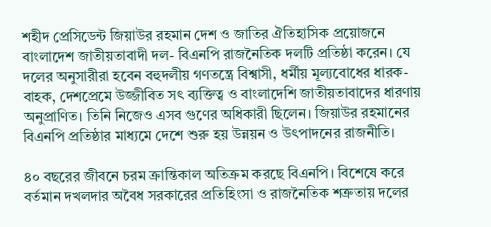শহীদ প্রেসিডেন্ট জিয়াউর রহমান দেশ ও জাতির ঐতিহাসিক প্রয়োজনে বাংলাদেশ জাতীয়তাবাদী দল- বিএনপি রাজনৈতিক দলটি প্রতিষ্ঠা করেন। যে দলের অনুসারীরা হবেন বহুদলীয় গণতন্ত্রে বিশ্বাসী, ধর্মীয় মূল্যবোধের ধারক-বাহক, দেশপ্রেমে উজ্জীবিত সৎ ব্যক্তিত্ব ও বাংলাদেশি জাতীয়তাবাদের ধারণায় অনুপ্রাণিত। তিনি নিজেও এসব গুণের অধিকারী ছিলেন। জিয়াউর রহমানের বিএনপি প্রতিষ্ঠার মাধ্যমে দেশে শুরু হয় উন্নয়ন ও উৎপাদনের রাজনীতি।

৪০ বছরের জীবনে চরম ক্রান্তিকাল অতিক্রম করছে বিএনপি। বিশেষে করে বর্তমান দখলদার অবৈধ সরকারের প্রতিহিংসা ও রাজনৈতিক শত্রুতায় দলের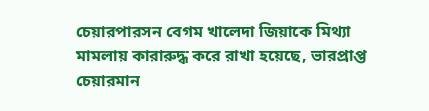চেয়ারপারসন বেগম খালেদা জিয়াকে মিথ্যা মামলায় কারারুদ্ধ করে রাখা হয়েছে, ভারপ্রাপ্ত চেয়ারমান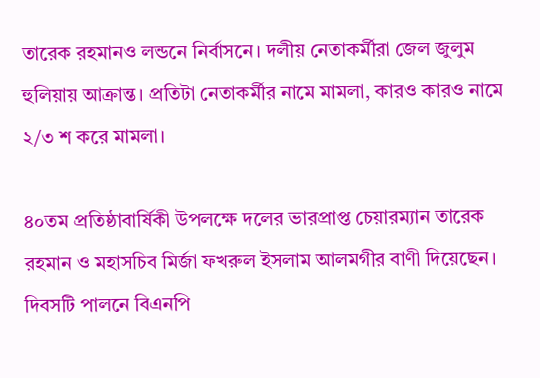তারেক রহমানও লন্ডনে নির্বাসনে। দলীয় নেতাকর্মীরা জেল জুলুম হুলিয়ায় আক্রান্ত। প্রতিটা নেতাকর্মীর নামে মামলা, কারও কারও নামে ২/৩ শ করে মামলা।

৪০তম প্রতিষ্ঠাবার্ষিকী উপলক্ষে দলের ভারপ্রাপ্ত চেয়ারম্যান তারেক রহমান ও মহাসচিব মির্জা ফখরুল ইসলাম আলমগীর বাণী দিয়েছেন। দিবসটি পালনে বিএনপি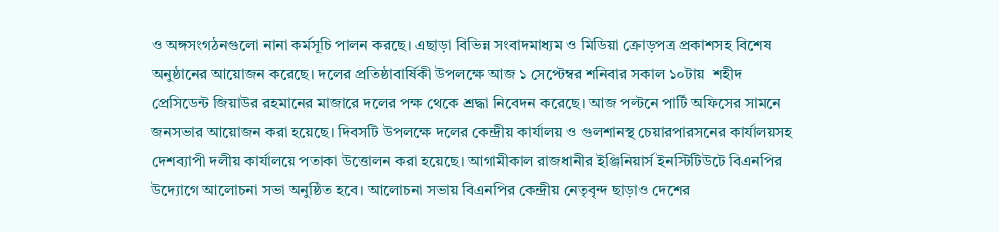ও অঙ্গসংগঠনগুলো নানা কর্মসূচি পালন করছে। এছাড়া বিভিন্ন সংবাদমাধ্যম ও মিডিয়া ক্রোড়পত্র প্রকাশসহ বিশেষ অনুষ্ঠানের আয়োজন করেছে। দলের প্রতিষ্ঠাবার্ষিকী উপলক্ষে আজ ১ সেপ্টেম্বর শনিবার সকাল ১০টায়  শহীদ প্রেসিডেন্ট জিয়াউর রহমানের মাজারে দলের পক্ষ থেকে শ্রদ্ধা নিবেদন করেছে। আজ পল্টনে পার্টি অফিসের সামনে জনসভার আয়োজন করা হয়েছে। দিবসটি উপলক্ষে দলের কেন্দ্রীয় কার্যালয় ও গুলশানস্থ চেয়ারপারসনের কার্যালয়সহ দেশব্যাপী দলীয় কার্যালয়ে পতাকা উত্তোলন করা হয়েছে। আগামীকাল রাজধানীর ইঞ্জিনিয়ার্স ইনস্টিটিউটে বিএনপির উদ্যোগে আলোচনা সভা অনুষ্ঠিত হবে। আলোচনা সভায় বিএনপির কেন্দ্রীয় নেতৃবৃন্দ ছাড়াও দেশের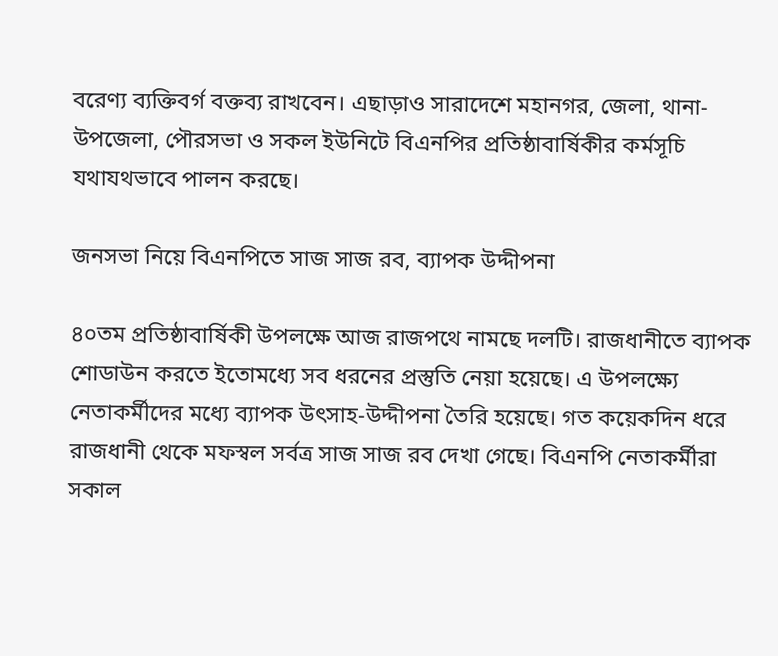বরেণ্য ব্যক্তিবর্গ বক্তব্য রাখবেন। এছাড়াও সারাদেশে মহানগর, জেলা, থানা-উপজেলা, পৌরসভা ও সকল ইউনিটে বিএনপির প্রতিষ্ঠাবার্ষিকীর কর্মসূচি যথাযথভাবে পালন করছে।

জনসভা নিয়ে বিএনপিতে সাজ সাজ রব, ব্যাপক উদ্দীপনা

৪০তম প্রতিষ্ঠাবার্ষিকী উপলক্ষে আজ রাজপথে নামছে দলটি। রাজধানীতে ব্যাপক শোডাউন করতে ইতোমধ্যে সব ধরনের প্রস্তুতি নেয়া হয়েছে। এ উপলক্ষ্যে নেতাকর্মীদের মধ্যে ব্যাপক উৎসাহ-উদ্দীপনা তৈরি হয়েছে। গত কয়েকদিন ধরে রাজধানী থেকে মফস্বল সর্বত্র সাজ সাজ রব দেখা গেছে। বিএনপি নেতাকর্মীরা সকাল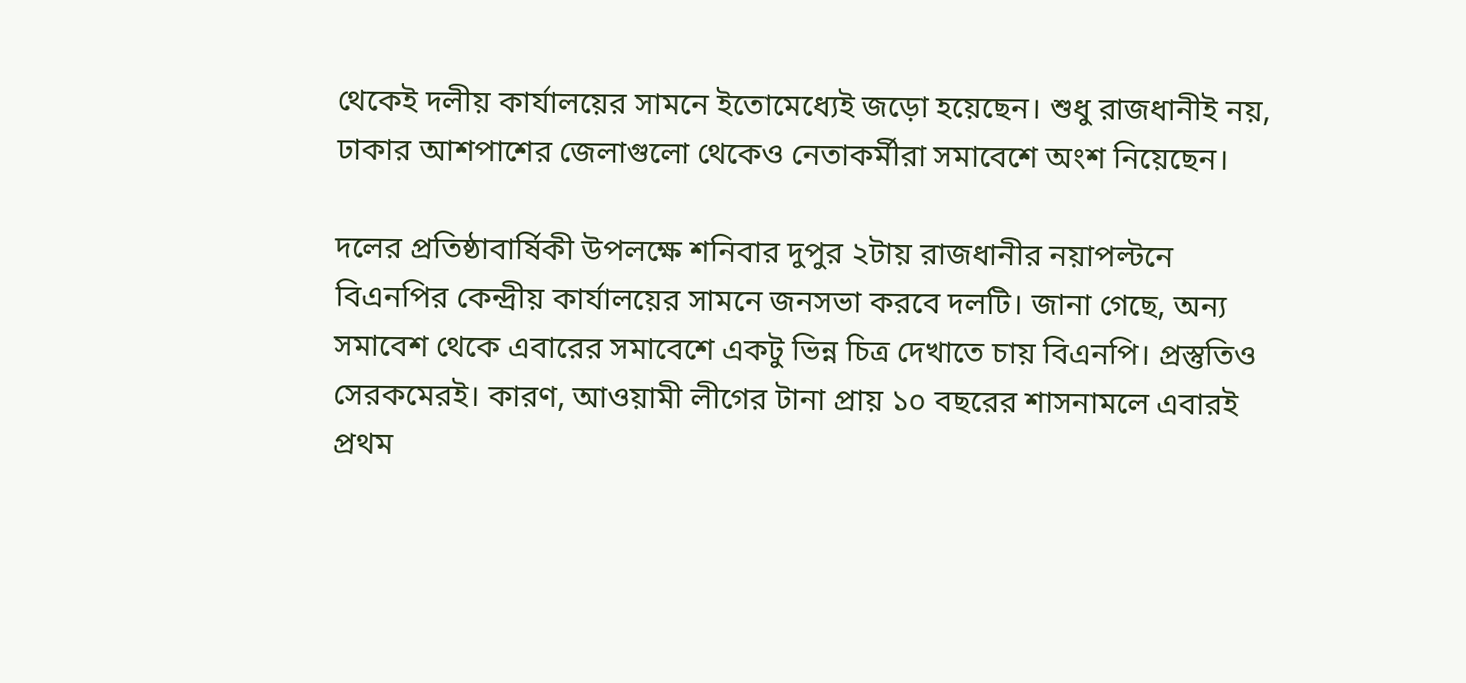থেকেই দলীয় কার্যালয়ের সামনে ইতোমেধ্যেই জড়ো হয়েছেন। শুধু রাজধানীই নয়, ঢাকার আশপাশের জেলাগুলো থেকেও নেতাকর্মীরা সমাবেশে অংশ নিয়েছেন।

দলের প্রতিষ্ঠাবার্ষিকী উপলক্ষে শনিবার দুপুর ২টায় রাজধানীর নয়াপল্টনে বিএনপির কেন্দ্রীয় কার্যালয়ের সামনে জনসভা করবে দলটি। জানা গেছে, অন্য সমাবেশ থেকে এবারের সমাবেশে একটু ভিন্ন চিত্র দেখাতে চায় বিএনপি। প্রস্তুতিও সেরকমেরই। কারণ, আওয়ামী লীগের টানা প্রায় ১০ বছরের শাসনামলে এবারই প্রথম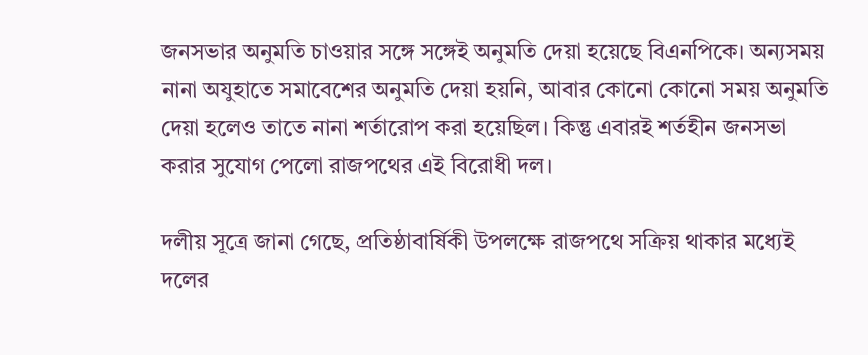জনসভার অনুমতি চাওয়ার সঙ্গে সঙ্গেই অনুমতি দেয়া হয়েছে বিএনপিকে। অন্যসময় নানা অযুহাতে সমাবেশের অনুমতি দেয়া হয়নি, আবার কোনো কোনো সময় অনুমতি দেয়া হলেও তাতে নানা শর্তারোপ করা হয়েছিল। কিন্তু এবারই শর্তহীন জনসভা করার সুযোগ পেলো রাজপথের এই বিরোধী দল।

দলীয় সূত্রে জানা গেছে, প্রতিষ্ঠাবার্ষিকী উপলক্ষে রাজপথে সক্রিয় থাকার মধ্যেই দলের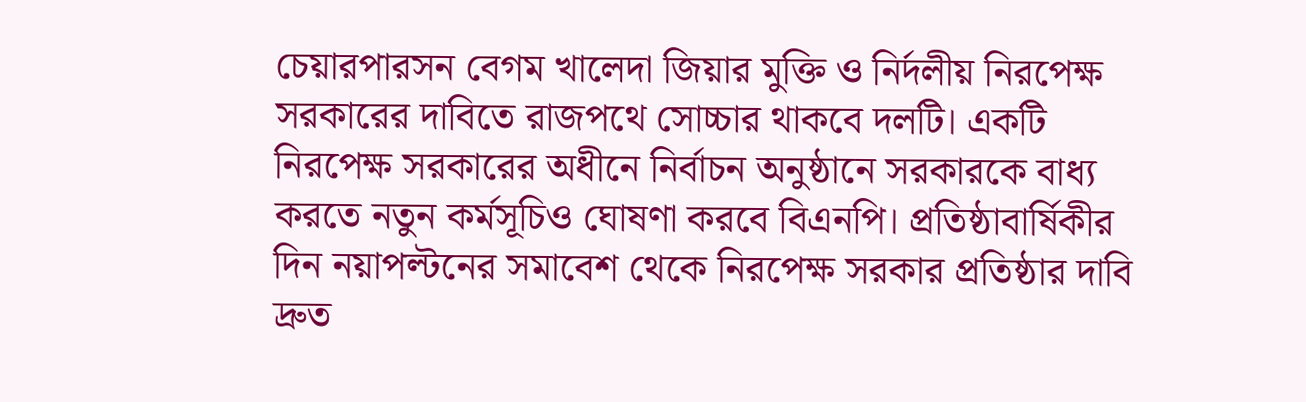চেয়ারপারসন বেগম খালেদা জিয়ার মুক্তি ও নির্দলীয় নিরপেক্ষ সরকারের দাবিতে রাজপথে সোচ্চার থাকবে দলটি। একটি নিরপেক্ষ সরকারের অধীনে নির্বাচন অনুষ্ঠানে সরকারকে বাধ্য করতে নতুন কর্মসূচিও ঘোষণা করবে বিএনপি। প্রতিষ্ঠাবার্ষিকীর দিন নয়াপল্টনের সমাবেশ থেকে নিরপেক্ষ সরকার প্রতিষ্ঠার দাবি দ্রুত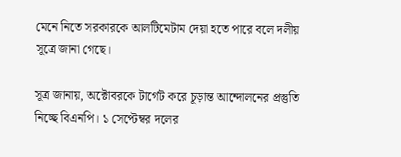মেনে নিতে সরকারকে আলটিমেটাম দেয়া হতে পারে বলে দলীয় সূত্রে জানা গেছে।

সূত্র জানায়, অক্টোবরকে টার্গেট করে চূড়ান্ত আন্দোলনের প্রস্তুতি নিচ্ছে বিএনপি। ১ সেপ্টেম্বর দলের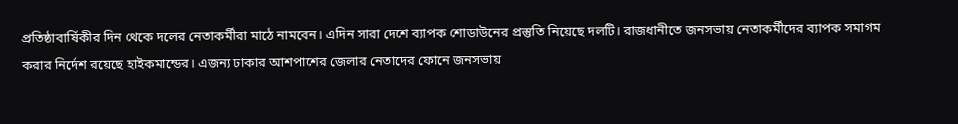প্রতিষ্ঠাবার্ষিকীর দিন থেকে দলের নেতাকর্মীরা মাঠে নামবেন। এদিন সারা দেশে ব্যাপক শোডাউনের প্রস্তুতি নিয়েছে দলটি। রাজধানীতে জনসভায় নেতাকর্মীদের ব্যাপক সমাগম করার নির্দেশ রয়েছে হাইকমান্ডের। এজন্য ঢাকার আশপাশের জেলার নেতাদের ফোনে জনসভায়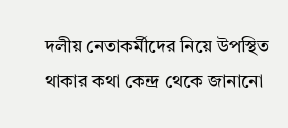দলীয় নেতাকর্মীদের নিয়ে উপস্থিত থাকার কথা কেন্দ্র থেকে জানানো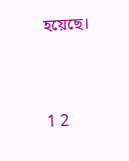হয়েছে।



1 2